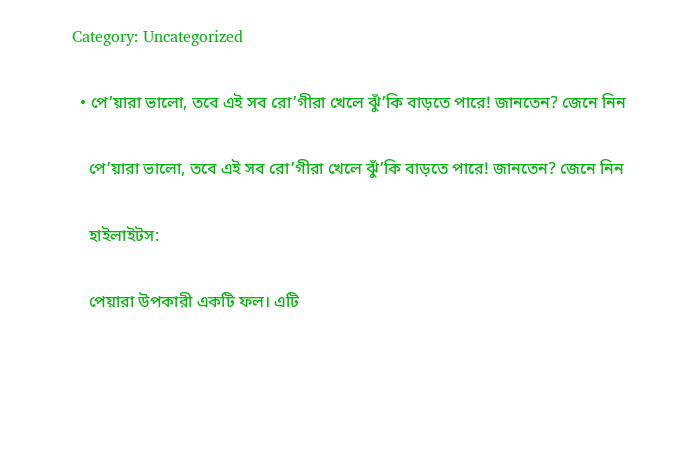Category: Uncategorized

  • পে’য়ারা ভালো, তবে এই সব রো’গীরা খেলে ঝুঁ’কি বাড়তে পারে! জানতেন? জেনে নিন

    পে’য়ারা ভালো, তবে এই সব রো’গীরা খেলে ঝুঁ’কি বাড়তে পারে! জানতেন? জেনে নিন

    হাইলাইটস:

    পেয়ারা উপকারী একটি ফল। এটি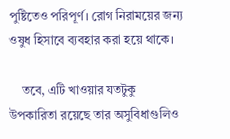পুষ্টিতেও পরিপূর্ণ। রোগ নিরাময়ের জন্য ওষুধ হিসাবে ব্যবহার করা হয়ে থাকে।

    তবে, এটি খাওয়ার যতটুকু উপকারিতা রয়েছে তার অসুবিধাগুলিও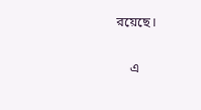রয়েছে।

    এ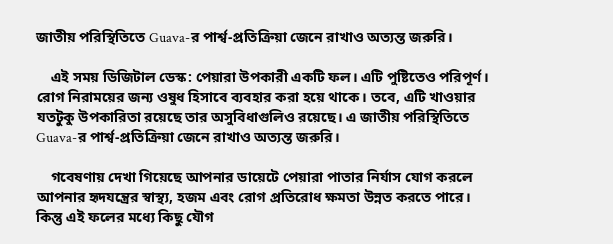জাতীয় পরিস্থিতিতে Guava-র পার্শ্ব-প্রতিক্রিয়া জেনে রাখাও অত্যন্ত জরুরি।

    এই সময় ডিজিটাল ডেস্ক: পেয়ারা উপকারী একটি ফল। এটি পুষ্টিতেও পরিপূর্ণ। রোগ নিরাময়ের জন্য ওষুধ হিসাবে ব্যবহার করা হয়ে থাকে। তবে, এটি খাওয়ার যতটুকু উপকারিতা রয়েছে তার অসুবিধাগুলিও রয়েছে। এ জাতীয় পরিস্থিতিতে Guava-র পার্শ্ব-প্রতিক্রিয়া জেনে রাখাও অত্যন্ত জরুরি।

    গবেষণায় দেখা গিয়েছে আপনার ডায়েটে পেয়ারা পাতার নির্যাস যোগ করলে আপনার হৃদযন্ত্রের স্বাস্থ্য, হজম এবং রোগ প্রতিরোধ ক্ষমতা উন্নত করতে পারে। কিন্তু এই ফলের মধ্যে কিছু যৌগ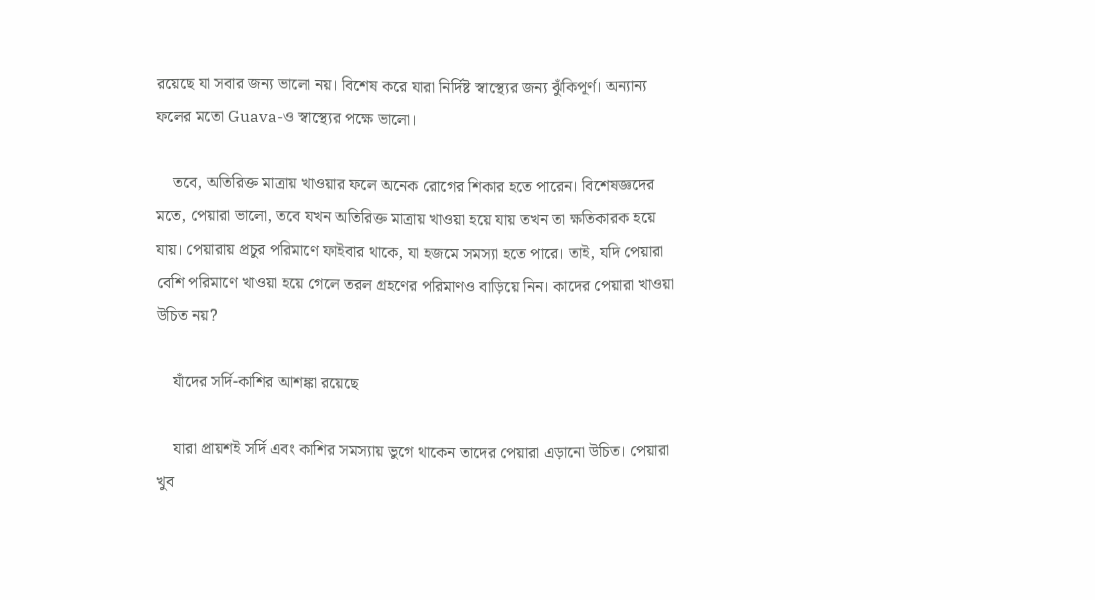রয়েছে যা সবার জন্য ভালো নয়। বিশেষ করে যারা নির্দিষ্ট স্বাস্থ্যের জন্য ঝুঁকিপূর্ণ। অন্যান্য ফলের মতো Guava-ও স্বাস্থ্যের পক্ষে ভালো।

    তবে, অতিরিক্ত মাত্রায় খাওয়ার ফলে অনেক রোগের শিকার হতে পারেন। বিশেষজ্ঞদের মতে, পেয়ারা ভালো, তবে যখন অতিরিক্ত মাত্রায় খাওয়া হয়ে যায় তখন তা ক্ষতিকারক হয়ে যায়। পেয়ারায় প্রচুর পরিমাণে ফাইবার থাকে, যা হজমে সমস্যা হতে পারে। তাই, যদি পেয়ারা বেশি পরিমাণে খাওয়া হয়ে গেলে তরল গ্রহণের পরিমাণও বাড়িয়ে নিন। কাদের পেয়ারা খাওয়া উচিত নয়?

    যাঁদের সর্দি-কাশির আশঙ্কা রয়েছে

    যারা প্রায়শই সর্দি এবং কাশির সমস্যায় ভুগে থাকেন তাদের পেয়ারা এড়ানো উচিত। পেয়ারা খুব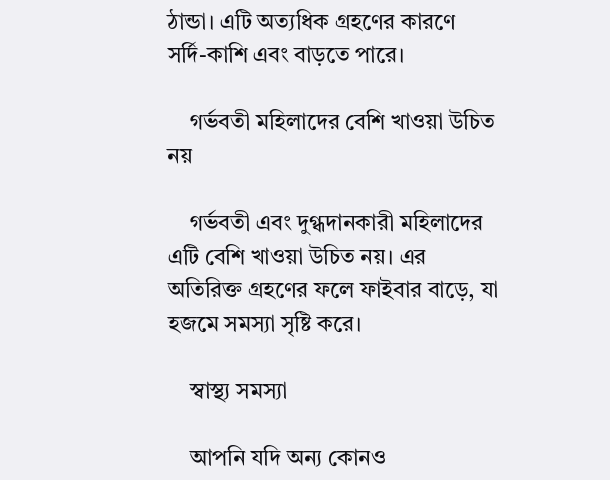ঠান্ডা। এটি অত্যধিক গ্রহণের কারণে সর্দি-কাশি এবং বাড়তে পারে।

    গর্ভবতী মহিলাদের বেশি খাওয়া উচিত নয়

    গর্ভবতী এবং দুগ্ধদানকারী মহিলাদের এটি বেশি খাওয়া উচিত নয়। এর অতিরিক্ত গ্রহণের ফলে ফাইবার বাড়ে, যা হজমে সমস্যা সৃষ্টি করে।

    স্বাস্থ্য সমস্যা

    আপনি যদি অন্য কোনও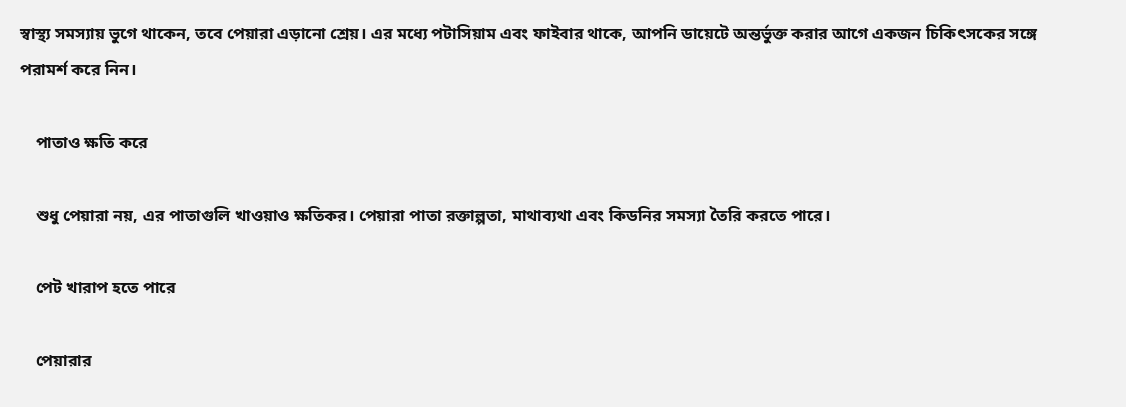স্বাস্থ্য সমস্যায় ভুগে থাকেন, তবে পেয়ারা এড়ানো শ্রেয়। এর মধ্যে পটাসিয়াম এবং ফাইবার থাকে, আপনি ডায়েটে অন্তর্ভুক্ত করার আগে একজন চিকিৎসকের সঙ্গে পরামর্শ করে নিন।

    পাতাও ক্ষতি করে

    শুধু পেয়ারা নয়, এর পাতাগুলি খাওয়াও ক্ষতিকর। পেয়ারা পাতা রক্তাল্পতা, মাথাব্যথা এবং কিডনির সমস্যা তৈরি করতে পারে।

    পেট খারাপ হতে পারে

    পেয়ারার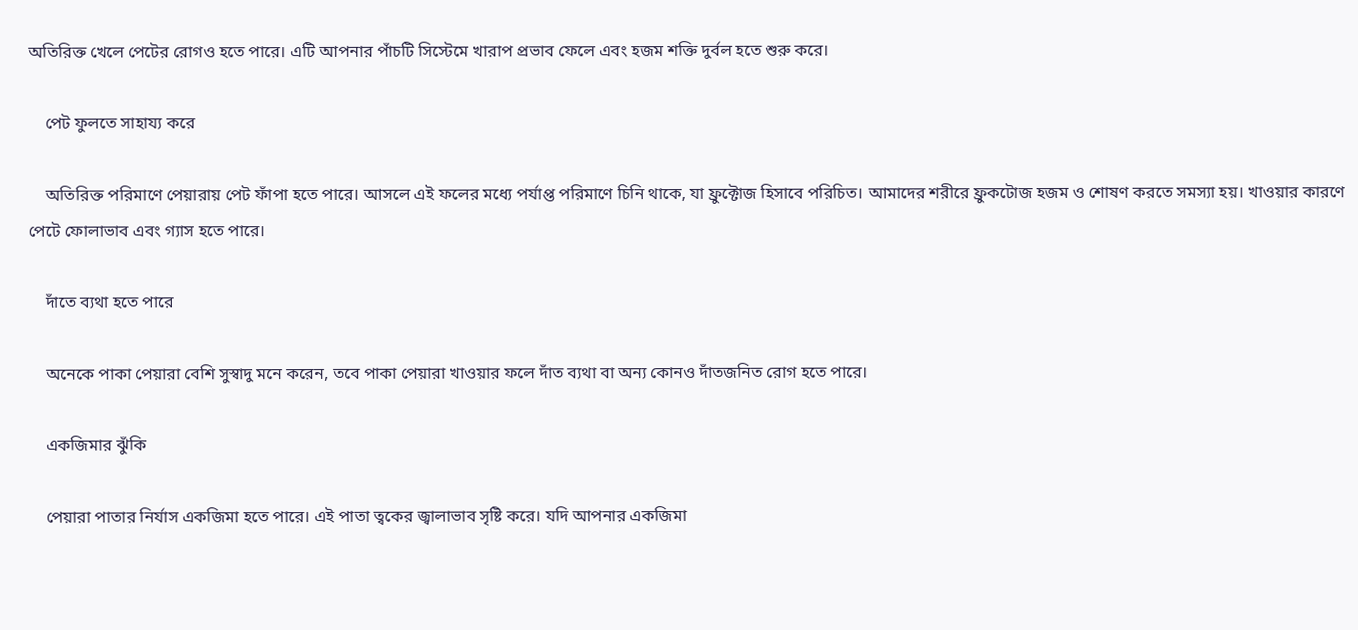অতিরিক্ত খেলে পেটের রোগও হতে পারে। এটি আপনার পাঁচটি সিস্টেমে খারাপ প্রভাব ফেলে এবং হজম শক্তি দুর্বল হতে শুরু করে।

    পেট ফুলতে সাহায্য করে

    অতিরিক্ত পরিমাণে পেয়ারায় পেট ফাঁপা হতে পারে। আসলে এই ফলের মধ্যে পর্যাপ্ত পরিমাণে চিনি থাকে, যা ফ্রুক্টোজ হিসাবে পরিচিত। আমাদের শরীরে ফ্রুকটোজ হজম ও শোষণ করতে সমস্যা হয়। খাওয়ার কারণে পেটে ফোলাভাব এবং গ্যাস হতে পারে।

    দাঁতে ব্যথা হতে পারে

    অনেকে পাকা পেয়ারা বেশি সুস্বাদু মনে করেন, তবে পাকা পেয়ারা খাওয়ার ফলে দাঁত ব্যথা বা অন্য কোনও দাঁতজনিত রোগ হতে পারে।

    একজিমার ঝুঁকি

    পেয়ারা পাতার নির্যাস একজিমা হতে পারে। এই পাতা ত্বকের জ্বালাভাব সৃষ্টি করে। যদি আপনার একজিমা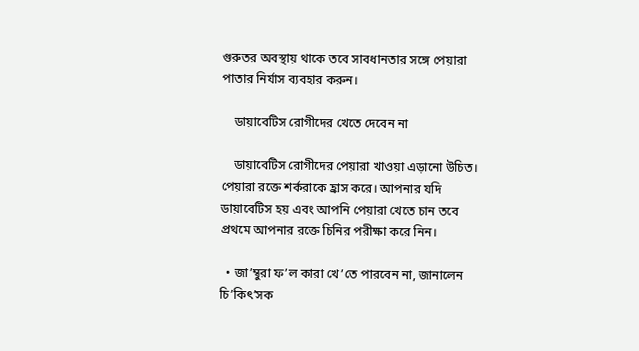গুরুতর অবস্থায় থাকে তবে সাবধানতার সঙ্গে পেয়ারা পাতার নির্যাস ব্যবহার করুন।

    ডায়াবেটিস রোগীদের খেতে দেবেন না

    ডায়াবেটিস রোগীদের পেয়ারা খাওয়া এড়ানো উচিত। পেয়ারা রক্তে শর্করাকে হ্রাস করে। আপনার যদি ডায়াবেটিস হয় এবং আপনি পেয়ারা খেতে চান তবে প্রথমে আপনার রক্তে চিনির পরীক্ষা করে নিন।

  • জা’ম্বুরা ফ’ল কারা খে’তে পারবেন না, জানালেন চি’কিৎ’সক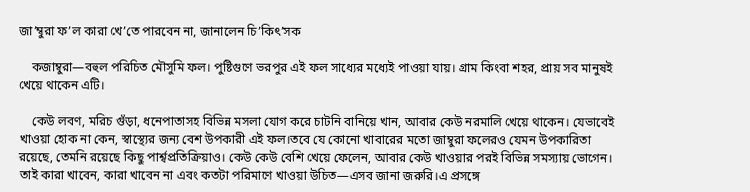জা’ম্বুরা ফ’ল কারা খে’তে পারবেন না, জানালেন চি’কিৎ’সক

    কজাম্বুরা—বহুল পরিচিত মৌসুমি ফল। পুষ্টিগুণে ভরপুর এই ফল সাধ্যের মধ্যেই পাওয়া যায়। গ্রাম কিংবা শহর, প্রায় সব মানুষই খেয়ে থাকেন এটি।

    কেউ লবণ, মরিচ গুঁড়া, ধনেপাতাসহ বিভিন্ন মসলা যোগ করে চাটনি বানিয়ে খান, আবার কেউ নরমালি খেয়ে থাকেন। যেভাবেই খাওয়া হোক না কেন, স্বাস্থ্যের জন্য বেশ উপকারী এই ফল।তবে যে কোনো খাবারের মতো জাম্বুরা ফলেরও যেমন উপকারিতা রয়েছে, তেমনি রয়েছে কিছু পার্শ্বপ্রতিক্রিয়াও। কেউ কেউ বেশি খেয়ে ফেলেন, আবার কেউ খাওয়ার পরই বিভিন্ন সমস্যায় ভোগেন। তাই কারা খাবেন, কারা খাবেন না এবং কতটা পরিমাণে খাওয়া উচিত—এসব জানা জরুরি।এ প্রসঙ্গে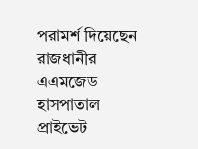পরামর্শ দিয়েছেন রাজধানীর এএমজেড হাসপাতাল প্রাইভেট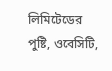লিমিটেডের পুষ্টি, ওবেসিটি,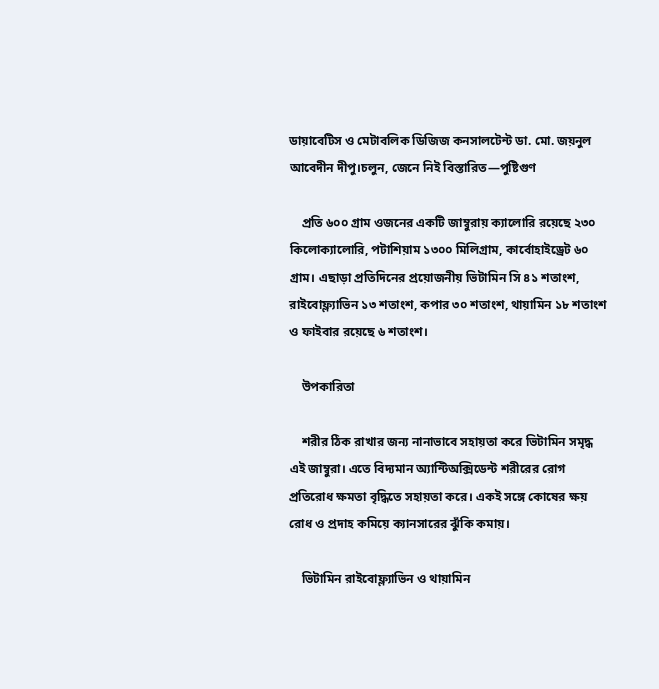ডায়াবেটিস ও মেটাবলিক ডিজিজ কনসালটেন্ট ডা. মো. জয়নুল আবেদীন দীপু।চলুন, জেনে নিই বিস্তারিত—পুষ্টিগুণ

    প্রতি ৬০০ গ্রাম ওজনের একটি জাম্বুরায় ক্যালোরি রয়েছে ২৩০ কিলোক্যালোরি, পটাশিয়াম ১৩০০ মিলিগ্রাম, কার্বোহাইড্রেট ৬০ গ্রাম। এছাড়া প্রতিদিনের প্রয়োজনীয় ভিটামিন সি ৪১ শতাংশ, রাইবোফ্ল্যাভিন ১৩ শতাংশ, কপার ৩০ শতাংশ, থায়ামিন ১৮ শতাংশ ও ফাইবার রয়েছে ৬ শতাংশ।

    উপকারিতা

    শরীর ঠিক রাখার জন্য নানাভাবে সহায়তা করে ভিটামিন সমৃদ্ধ এই জাম্বুরা। এতে বিদ্যমান অ্যান্টিঅক্সিডেন্ট শরীরের রোগ প্রতিরোধ ক্ষমতা বৃদ্ধিতে সহায়তা করে। একই সঙ্গে কোষের ক্ষয় রোধ ও প্রদাহ কমিয়ে ক্যানসারের ঝুঁকি কমায়।

    ভিটামিন রাইবোফ্ল্যাভিন ও থায়ামিন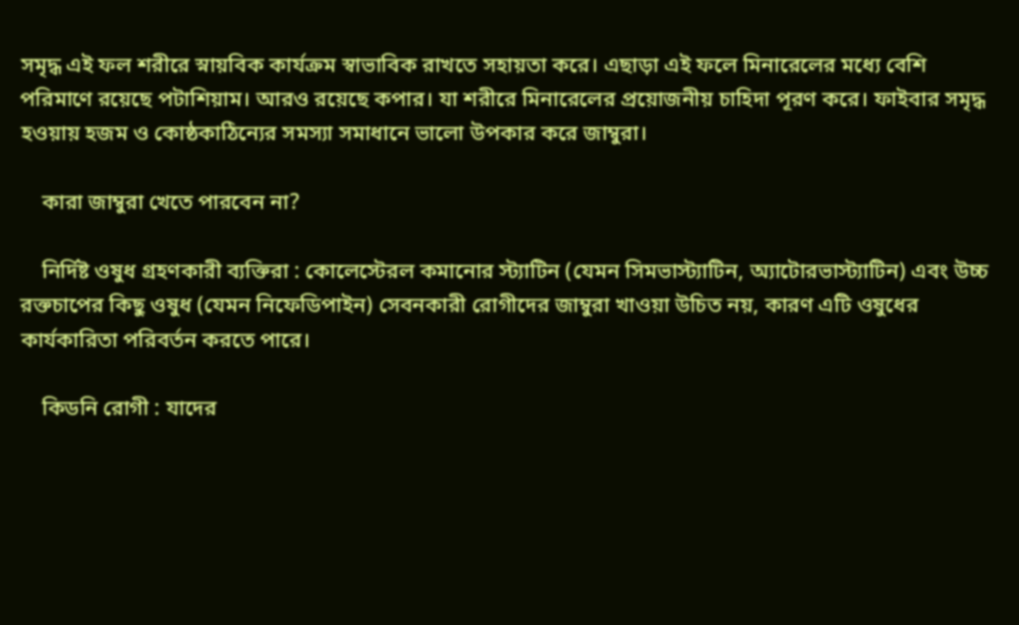সমৃদ্ধ এই ফল শরীরে স্নায়বিক কার্যক্রম স্বাভাবিক রাখতে সহায়তা করে। এছাড়া এই ফলে মিনারেলের মধ্যে বেশি পরিমাণে রয়েছে পটাশিয়াম। আরও রয়েছে কপার। যা শরীরে মিনারেলের প্রয়োজনীয় চাহিদা পূরণ করে। ফাইবার সমৃদ্ধ হওয়ায় হজম ও কোষ্ঠকাঠিন্যের সমস্যা সমাধানে ভালো উপকার করে জাম্বুরা।

    কারা জাম্বুরা খেতে পারবেন না?

    নির্দিষ্ট ওষুধ গ্রহণকারী ব্যক্তিরা : কোলেস্টেরল কমানোর স্ট্যাটিন (যেমন সিমভাস্ট্যাটিন, অ্যাটোরভাস্ট্যাটিন) এবং উচ্চ রক্তচাপের কিছু ওষুধ (যেমন নিফেডিপাইন) সেবনকারী রোগীদের জাম্বুরা খাওয়া উচিত নয়, কারণ এটি ওষুধের কার্যকারিতা পরিবর্তন করতে পারে।

    কিডনি রোগী : যাদের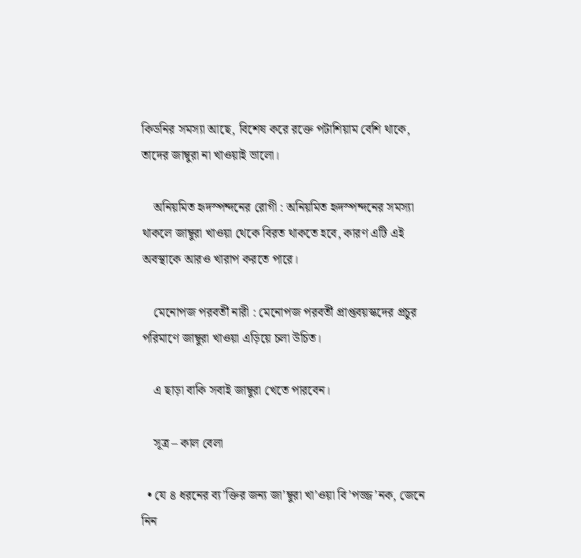কিডনির সমস্যা আছে, বিশেষ করে রক্তে পটাশিয়াম বেশি থাকে, তাদের জাম্বুরা না খাওয়াই ভালো।

    অনিয়মিত হৃদস্পন্দনের রোগী : অনিয়মিত হৃদস্পন্দনের সমস্যা থাকলে জাম্বুরা খাওয়া থেকে বিরত থাকতে হবে, কারণ এটি এই অবস্থাকে আরও খারাপ করতে পারে।

    মেনোপজ পরবর্তী নারী : মেনোপজ পরবর্তী প্রাপ্তবয়স্কদের প্রচুর পরিমাণে জাম্বুরা খাওয়া এড়িয়ে চলা উচিত।

    এ ছাড়া বাকি সবাই জাম্বুরা খেতে পারবেন।

    সূত্র – কাল বেলা

  • যে ৪ ধরনের ব্য’ক্তির জন্য জা’ম্বুরা খা’ওয়া বি’পজ্জ’নক, জেনে নিন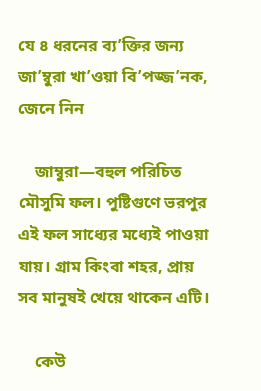যে ৪ ধরনের ব্য’ক্তির জন্য জা’ম্বুরা খা’ওয়া বি’পজ্জ’নক, জেনে নিন

    জাম্বুরা—বহুল পরিচিত মৌসুমি ফল। পুষ্টিগুণে ভরপুর এই ফল সাধ্যের মধ্যেই পাওয়া যায়। গ্রাম কিংবা শহর, প্রায় সব মানুষই খেয়ে থাকেন এটি।

    কেউ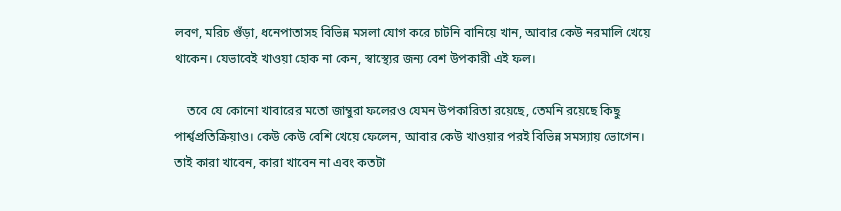লবণ, মরিচ গুঁড়া, ধনেপাতাসহ বিভিন্ন মসলা যোগ করে চাটনি বানিয়ে খান, আবার কেউ নরমালি খেয়ে থাকেন। যেভাবেই খাওয়া হোক না কেন, স্বাস্থ্যের জন্য বেশ উপকারী এই ফল।

    তবে যে কোনো খাবারের মতো জাম্বুরা ফলেরও যেমন উপকারিতা রয়েছে, তেমনি রয়েছে কিছু পার্শ্বপ্রতিক্রিয়াও। কেউ কেউ বেশি খেয়ে ফেলেন, আবার কেউ খাওয়ার পরই বিভিন্ন সমস্যায় ভোগেন। তাই কারা খাবেন, কারা খাবেন না এবং কতটা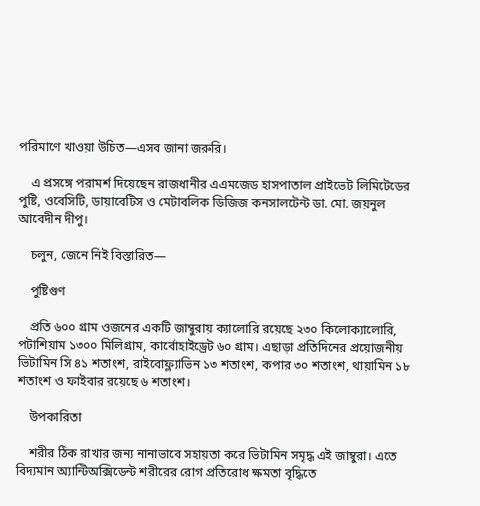পরিমাণে খাওয়া উচিত—এসব জানা জরুরি।

    এ প্রসঙ্গে পরামর্শ দিয়েছেন রাজধানীর এএমজেড হাসপাতাল প্রাইভেট লিমিটেডের পুষ্টি, ওবেসিটি, ডায়াবেটিস ও মেটাবলিক ডিজিজ কনসালটেন্ট ডা. মো. জয়নুল আবেদীন দীপু।

    চলুন, জেনে নিই বিস্তারিত—

    পুষ্টিগুণ

    প্রতি ৬০০ গ্রাম ওজনের একটি জাম্বুরায় ক্যালোরি রয়েছে ২৩০ কিলোক্যালোরি, পটাশিয়াম ১৩০০ মিলিগ্রাম, কার্বোহাইড্রেট ৬০ গ্রাম। এছাড়া প্রতিদিনের প্রয়োজনীয় ভিটামিন সি ৪১ শতাংশ, রাইবোফ্ল্যাভিন ১৩ শতাংশ, কপার ৩০ শতাংশ, থায়ামিন ১৮ শতাংশ ও ফাইবার রয়েছে ৬ শতাংশ।

    উপকারিতা

    শরীর ঠিক রাখার জন্য নানাভাবে সহায়তা করে ভিটামিন সমৃদ্ধ এই জাম্বুরা। এতে বিদ্যমান অ্যান্টিঅক্সিডেন্ট শরীরের রোগ প্রতিরোধ ক্ষমতা বৃদ্ধিতে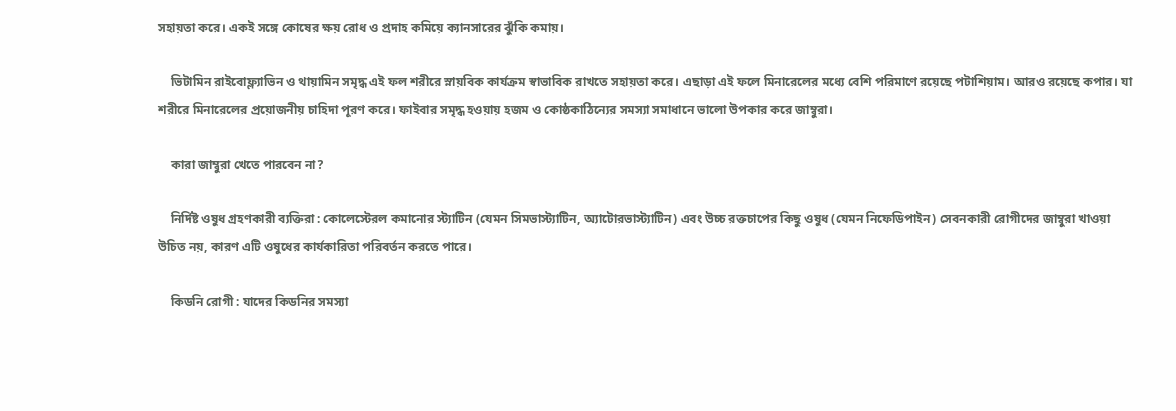সহায়তা করে। একই সঙ্গে কোষের ক্ষয় রোধ ও প্রদাহ কমিয়ে ক্যানসারের ঝুঁকি কমায়।

    ভিটামিন রাইবোফ্ল্যাভিন ও থায়ামিন সমৃদ্ধ এই ফল শরীরে স্নায়বিক কার্যক্রম স্বাভাবিক রাখতে সহায়তা করে। এছাড়া এই ফলে মিনারেলের মধ্যে বেশি পরিমাণে রয়েছে পটাশিয়াম। আরও রয়েছে কপার। যা শরীরে মিনারেলের প্রয়োজনীয় চাহিদা পূরণ করে। ফাইবার সমৃদ্ধ হওয়ায় হজম ও কোষ্ঠকাঠিন্যের সমস্যা সমাধানে ভালো উপকার করে জাম্বুরা।

    কারা জাম্বুরা খেতে পারবেন না?

    নির্দিষ্ট ওষুধ গ্রহণকারী ব্যক্তিরা : কোলেস্টেরল কমানোর স্ট্যাটিন (যেমন সিমভাস্ট্যাটিন, অ্যাটোরভাস্ট্যাটিন) এবং উচ্চ রক্তচাপের কিছু ওষুধ (যেমন নিফেডিপাইন) সেবনকারী রোগীদের জাম্বুরা খাওয়া উচিত নয়, কারণ এটি ওষুধের কার্যকারিতা পরিবর্তন করতে পারে।

    কিডনি রোগী : যাদের কিডনির সমস্যা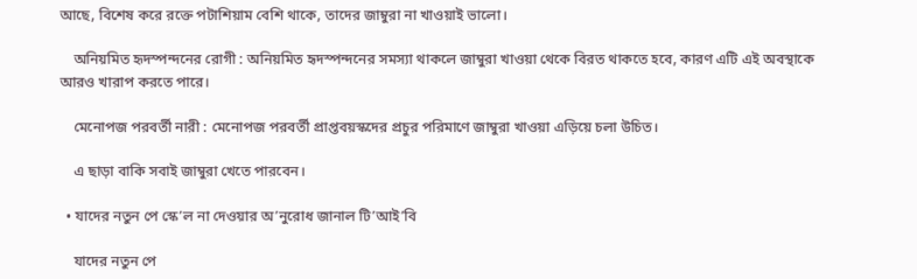আছে, বিশেষ করে রক্তে পটাশিয়াম বেশি থাকে, তাদের জাম্বুরা না খাওয়াই ভালো।

    অনিয়মিত হৃদস্পন্দনের রোগী : অনিয়মিত হৃদস্পন্দনের সমস্যা থাকলে জাম্বুরা খাওয়া থেকে বিরত থাকতে হবে, কারণ এটি এই অবস্থাকে আরও খারাপ করতে পারে।

    মেনোপজ পরবর্তী নারী : মেনোপজ পরবর্তী প্রাপ্তবয়স্কদের প্রচুর পরিমাণে জাম্বুরা খাওয়া এড়িয়ে চলা উচিত।

    এ ছাড়া বাকি সবাই জাম্বুরা খেতে পারবেন।

  • যাদের নতুন পে স্কে’ল না দেওয়ার অ’নুরোধ জানাল টি’আই’বি

    যাদের নতুন পে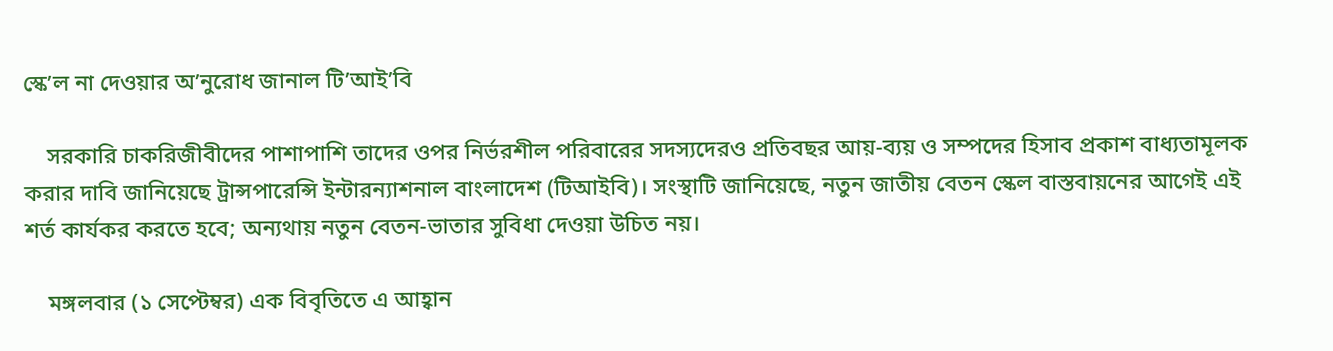স্কে’ল না দেওয়ার অ’নুরোধ জানাল টি’আই’বি

    সরকারি চাকরিজীবীদের পাশাপাশি তাদের ওপর নির্ভরশীল পরিবারের সদস্যদেরও প্রতিবছর আয়-ব্যয় ও সম্পদের হিসাব প্রকাশ বাধ্যতামূলক করার দাবি জানিয়েছে ট্রান্সপারেন্সি ইন্টারন্যাশনাল বাংলাদেশ (টিআইবি)। সংস্থাটি জানিয়েছে, নতুন জাতীয় বেতন স্কেল বাস্তবায়নের আগেই এই শর্ত কার্যকর করতে হবে; অন্যথায় নতুন বেতন-ভাতার সুবিধা দেওয়া উচিত নয়।

    মঙ্গলবার (১ সেপ্টেম্বর) এক বিবৃতিতে এ আহ্বান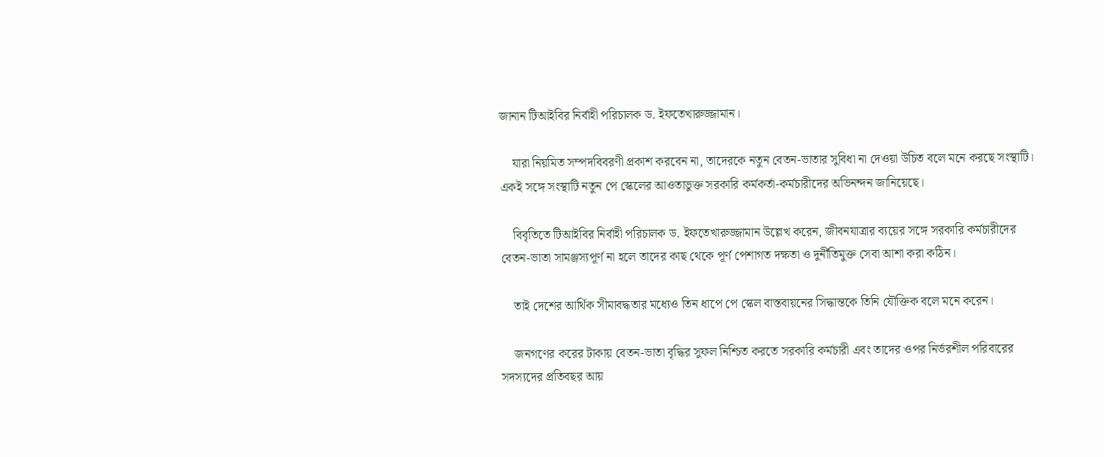জানান টিআইবির নির্বাহী পরিচালক ড. ইফতেখারুজ্জামান।

    যারা নিয়মিত সম্পদবিবরণী প্রকাশ করবেন না, তাদেরকে নতুন বেতন-ভাতার সুবিধা না দেওয়া উচিত বলে মনে করছে সংস্থাটি। একই সঙ্গে সংস্থাটি নতুন পে স্কেলের আওতাভুক্ত সরকারি কর্মকর্তা-কর্মচারীদের অভিনন্দন জানিয়েছে।

    বিবৃতিতে টিআইবির নির্বাহী পরিচালক ড. ইফতেখারুজ্জামান উল্লেখ করেন, জীবনযাত্রার ব্যয়ের সঙ্গে সরকারি কর্মচারীদের বেতন-ভাতা সামঞ্জস্যপূর্ণ না হলে তাদের কাছ থেকে পূর্ণ পেশাগত দক্ষতা ও দুর্নীতিমুক্ত সেবা আশা করা কঠিন।

    তাই দেশের আর্থিক সীমাবদ্ধতার মধ্যেও তিন ধাপে পে স্কেল বাস্তবায়নের সিদ্ধান্তকে তিনি যৌক্তিক বলে মনে করেন।

    জনগণের করের টাকায় বেতন-ভাতা বৃদ্ধির সুফল নিশ্চিত করতে সরকারি কর্মচারী এবং তাদের ওপর নির্ভরশীল পরিবারের সদস্যদের প্রতিবছর আয়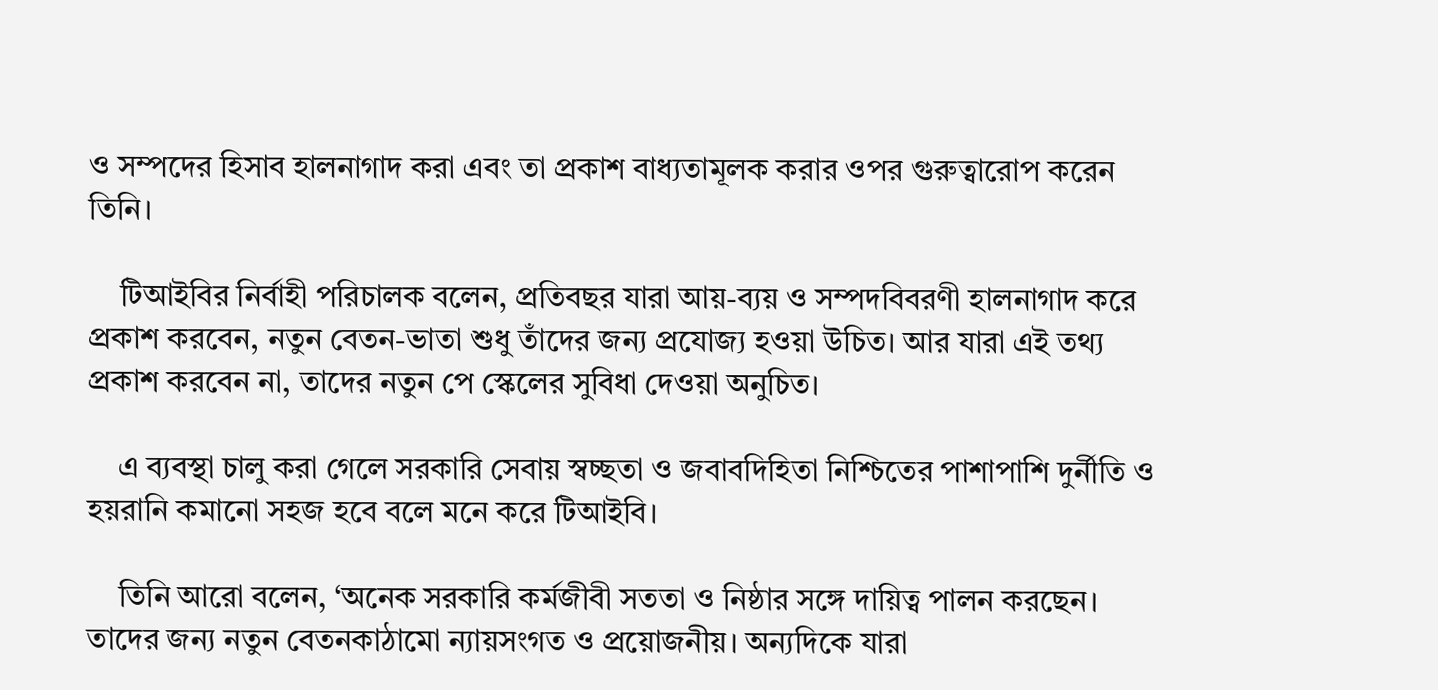ও সম্পদের হিসাব হালনাগাদ করা এবং তা প্রকাশ বাধ্যতামূলক করার ওপর গুরুত্বারোপ করেন তিনি।

    টিআইবির নির্বাহী পরিচালক বলেন, প্রতিবছর যারা আয়-ব্যয় ও সম্পদবিবরণী হালনাগাদ করে প্রকাশ করবেন, নতুন বেতন-ভাতা শুধু তাঁদের জন্য প্রযোজ্য হওয়া উচিত। আর যারা এই তথ্য প্রকাশ করবেন না, তাদের নতুন পে স্কেলের সুবিধা দেওয়া অনুচিত।

    এ ব্যবস্থা চালু করা গেলে সরকারি সেবায় স্বচ্ছতা ও জবাবদিহিতা নিশ্চিতের পাশাপাশি দুর্নীতি ও হয়রানি কমানো সহজ হবে বলে মনে করে টিআইবি।

    তিনি আরো বলেন, ‘অনেক সরকারি কর্মজীবী সততা ও নিষ্ঠার সঙ্গে দায়িত্ব পালন করছেন। তাদের জন্য নতুন বেতনকাঠামো ন্যায়সংগত ও প্রয়োজনীয়। অন্যদিকে যারা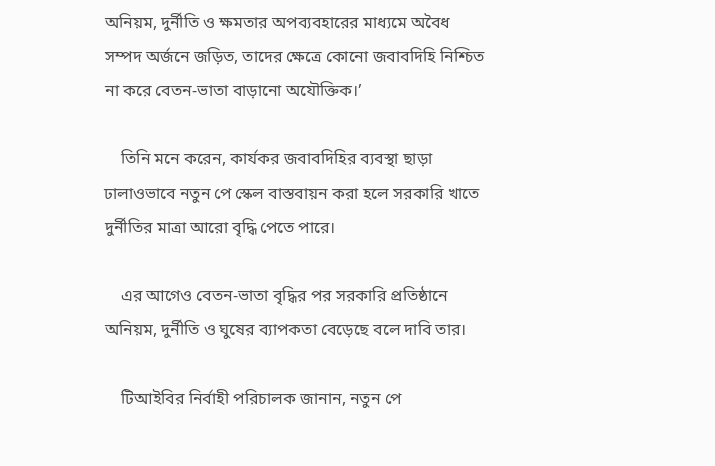অনিয়ম, দুর্নীতি ও ক্ষমতার অপব্যবহারের মাধ্যমে অবৈধ সম্পদ অর্জনে জড়িত, তাদের ক্ষেত্রে কোনো জবাবদিহি নিশ্চিত না করে বেতন-ভাতা বাড়ানো অযৌক্তিক।’

    তিনি মনে করেন, কার্যকর জবাবদিহির ব্যবস্থা ছাড়া ঢালাওভাবে নতুন পে স্কেল বাস্তবায়ন করা হলে সরকারি খাতে দুর্নীতির মাত্রা আরো বৃদ্ধি পেতে পারে।

    এর আগেও বেতন-ভাতা বৃদ্ধির পর সরকারি প্রতিষ্ঠানে অনিয়ম, দুর্নীতি ও ঘুষের ব্যাপকতা বেড়েছে বলে দাবি তার।

    টিআইবির নির্বাহী পরিচালক জানান, নতুন পে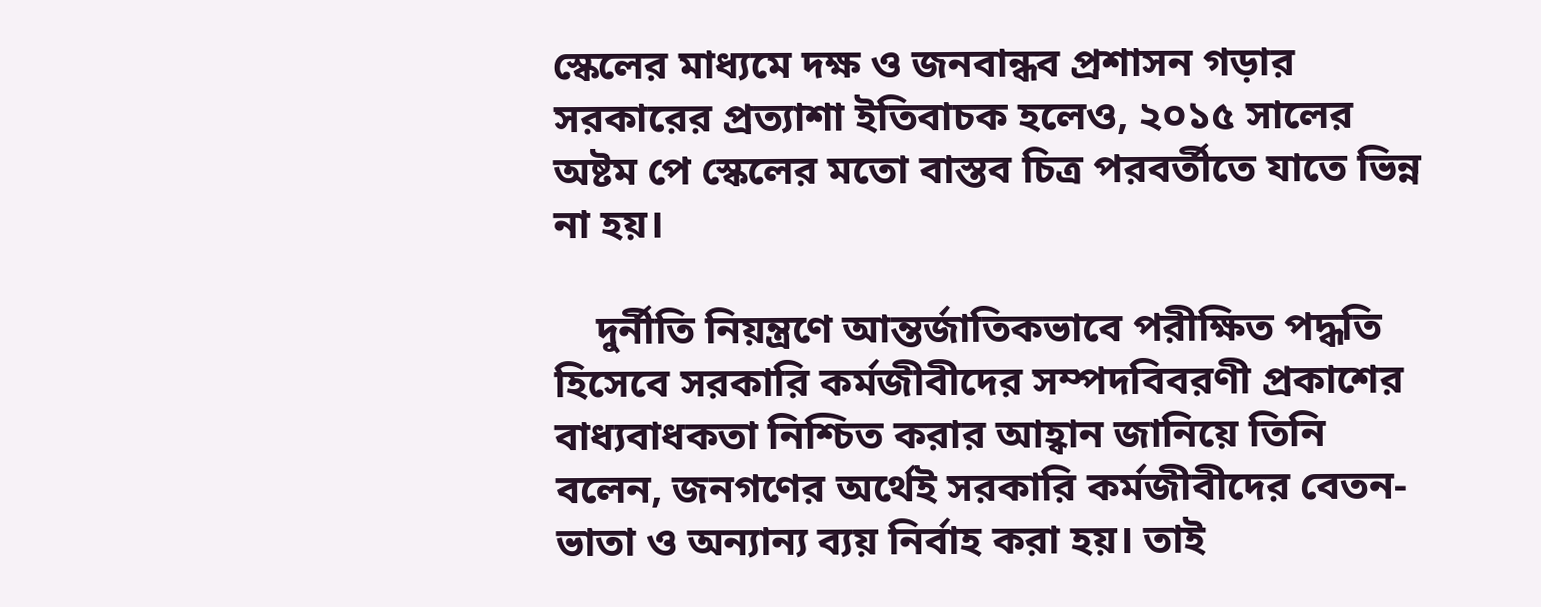স্কেলের মাধ্যমে দক্ষ ও জনবান্ধব প্রশাসন গড়ার সরকারের প্রত্যাশা ইতিবাচক হলেও, ২০১৫ সালের অষ্টম পে স্কেলের মতো বাস্তব চিত্র পরবর্তীতে যাতে ভিন্ন না হয়।

    দুর্নীতি নিয়ন্ত্রণে আন্তর্জাতিকভাবে পরীক্ষিত পদ্ধতি হিসেবে সরকারি কর্মজীবীদের সম্পদবিবরণী প্রকাশের বাধ্যবাধকতা নিশ্চিত করার আহ্বান জানিয়ে তিনি বলেন, জনগণের অর্থেই সরকারি কর্মজীবীদের বেতন-ভাতা ও অন্যান্য ব্যয় নির্বাহ করা হয়। তাই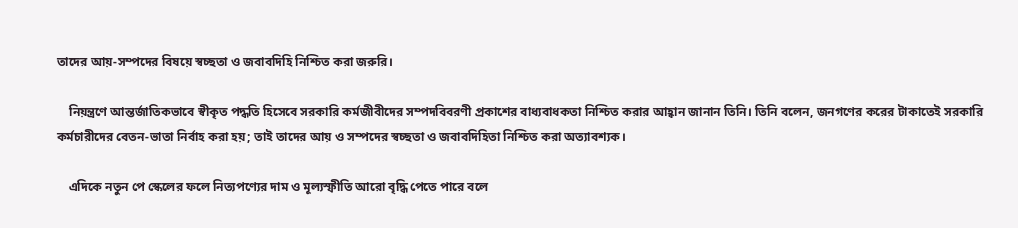তাদের আয়-সম্পদের বিষয়ে স্বচ্ছতা ও জবাবদিহি নিশ্চিত করা জরুরি।

    নিয়ন্ত্রণে আন্তর্জাতিকভাবে স্বীকৃত পদ্ধতি হিসেবে সরকারি কর্মজীবীদের সম্পদবিবরণী প্রকাশের বাধ্যবাধকতা নিশ্চিত করার আহ্বান জানান তিনি। তিনি বলেন, জনগণের করের টাকাতেই সরকারি কর্মচারীদের বেতন-ভাতা নির্বাহ করা হয়; তাই তাদের আয় ও সম্পদের স্বচ্ছতা ও জবাবদিহিতা নিশ্চিত করা অত্যাবশ্যক।

    এদিকে নতুন পে স্কেলের ফলে নিত্যপণ্যের দাম ও মূল্যস্ফীতি আরো বৃদ্ধি পেতে পারে বলে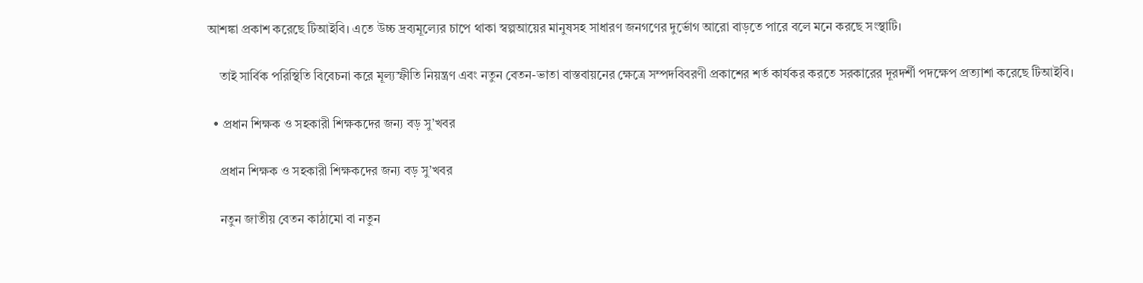আশঙ্কা প্রকাশ করেছে টিআইবি। এতে উচ্চ দ্রব্যমূল্যের চাপে থাকা স্বল্পআয়ের মানুষসহ সাধারণ জনগণের দুর্ভোগ আরো বাড়তে পারে বলে মনে করছে সংস্থাটি।

    তাই সার্বিক পরিস্থিতি বিবেচনা করে মূল্যস্ফীতি নিয়ন্ত্রণ এবং নতুন বেতন-ভাতা বাস্তবায়নের ক্ষেত্রে সম্পদবিবরণী প্রকাশের শর্ত কার্যকর করতে সরকারের দূরদর্শী পদক্ষেপ প্রত্যাশা করেছে টিআইবি।

  • প্রধান শিক্ষক ও সহকারী শিক্ষকদের জন্য বড় সু’খবর

    প্রধান শিক্ষক ও সহকারী শিক্ষকদের জন্য বড় সু’খবর

    নতুন জাতীয় বেতন কাঠামো বা নতুন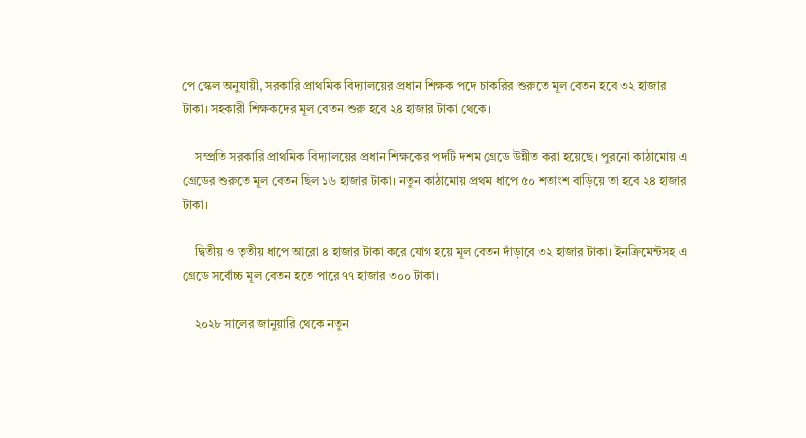পে স্কেল অনুযায়ী, সরকারি প্রাথমিক বিদ্যালয়ের প্রধান শিক্ষক পদে চাকরির শুরুতে মূল বেতন হবে ৩২ হাজার টাকা। সহকারী শিক্ষকদের মূল বেতন শুরু হবে ২৪ হাজার টাকা থেকে।

    সম্প্রতি সরকারি প্রাথমিক বিদ্যালয়ের প্রধান শিক্ষকের পদটি দশম গ্রেডে উন্নীত করা হয়েছে। পুরনো কাঠামোয় এ গ্রেডের শুরুতে মূল বেতন ছিল ১৬ হাজার টাকা। নতুন কাঠামোয় প্রথম ধাপে ৫০ শতাংশ বাড়িয়ে তা হবে ২৪ হাজার টাকা।

    দ্বিতীয় ও তৃতীয় ধাপে আরো ৪ হাজার টাকা করে যোগ হয়ে মূল বেতন দাঁড়াবে ৩২ হাজার টাকা। ইনক্রিমেন্টসহ এ গ্রেডে সর্বোচ্চ মূল বেতন হতে পারে ৭৭ হাজার ৩০০ টাকা।

    ২০২৮ সালের জানুয়ারি থেকে নতুন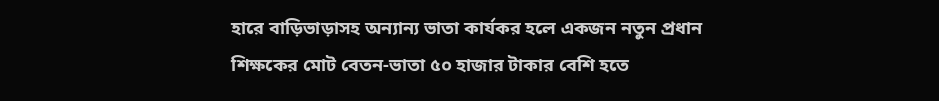হারে বাড়িভাড়াসহ অন্যান্য ভাতা কার্যকর হলে একজন নতুন প্রধান শিক্ষকের মোট বেতন-ভাতা ৫০ হাজার টাকার বেশি হতে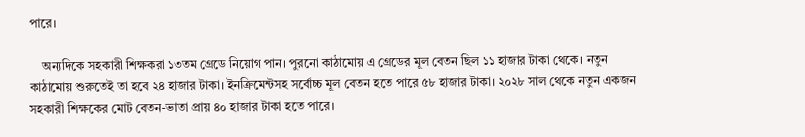পারে।

    অন্যদিকে সহকারী শিক্ষকরা ১৩তম গ্রেডে নিয়োগ পান। পুরনো কাঠামোয় এ গ্রেডের মূল বেতন ছিল ১১ হাজার টাকা থেকে। নতুন কাঠামোয় শুরুতেই তা হবে ২৪ হাজার টাকা। ইনক্রিমেন্টসহ সর্বোচ্চ মূল বেতন হতে পারে ৫৮ হাজার টাকা। ২০২৮ সাল থেকে নতুন একজন সহকারী শিক্ষকের মোট বেতন-ভাতা প্রায় ৪০ হাজার টাকা হতে পারে।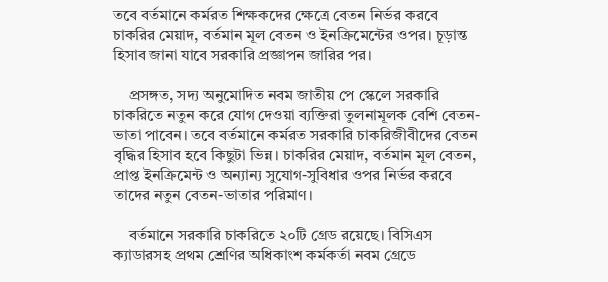তবে বর্তমানে কর্মরত শিক্ষকদের ক্ষেত্রে বেতন নির্ভর করবে চাকরির মেয়াদ, বর্তমান মূল বেতন ও ইনক্রিমেন্টের ওপর। চূড়ান্ত হিসাব জানা যাবে সরকারি প্রজ্ঞাপন জারির পর।

    প্রসঙ্গত, সদ্য অনুমোদিত নবম জাতীয় পে স্কেলে সরকারি চাকরিতে নতুন করে যোগ দেওয়া ব্যক্তিরা তুলনামূলক বেশি বেতন-ভাতা পাবেন। তবে বর্তমানে কর্মরত সরকারি চাকরিজীবীদের বেতন বৃদ্ধির হিসাব হবে কিছুটা ভিন্ন। চাকরির মেয়াদ, বর্তমান মূল বেতন, প্রাপ্ত ইনক্রিমেন্ট ও অন্যান্য সুযোগ-সুবিধার ওপর নির্ভর করবে তাদের নতুন বেতন-ভাতার পরিমাণ।

    বর্তমানে সরকারি চাকরিতে ২০টি গ্রেড রয়েছে। বিসিএস ক্যাডারসহ প্রথম শ্রেণির অধিকাংশ কর্মকর্তা নবম গ্রেডে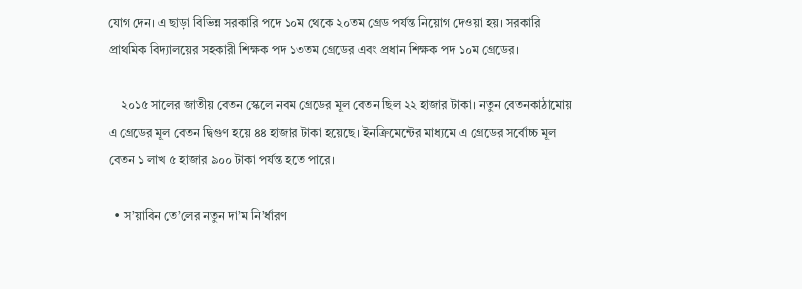যোগ দেন। এ ছাড়া বিভিন্ন সরকারি পদে ১০ম থেকে ২০তম গ্রেড পর্যন্ত নিয়োগ দেওয়া হয়। সরকারি প্রাথমিক বিদ্যালয়ের সহকারী শিক্ষক পদ ১৩তম গ্রেডের এবং প্রধান শিক্ষক পদ ১০ম গ্রেডের।

    ২০১৫ সালের জাতীয় বেতন স্কেলে নবম গ্রেডের মূল বেতন ছিল ২২ হাজার টাকা। নতুন বেতনকাঠামোয় এ গ্রেডের মূল বেতন দ্বিগুণ হয়ে ৪৪ হাজার টাকা হয়েছে। ইনক্রিমেন্টের মাধ্যমে এ গ্রেডের সর্বোচ্চ মূল বেতন ১ লাখ ৫ হাজার ৯০০ টাকা পর্যন্ত হতে পারে।

  • স’য়াবিন তে’লের নতুন দা’ম নি’র্ধারণ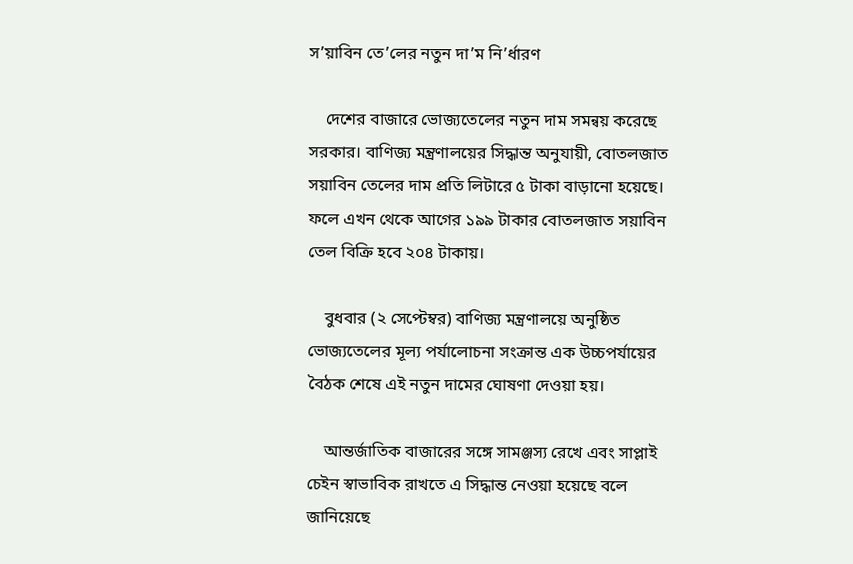স’য়াবিন তে’লের নতুন দা’ম নি’র্ধারণ

    দেশের বাজারে ভোজ্যতেলের নতুন দাম সমন্বয় করেছে সরকার। বাণিজ্য মন্ত্রণালয়ের সিদ্ধান্ত অনুযায়ী, বোতলজাত সয়াবিন তেলের দাম প্রতি লিটারে ৫ টাকা বাড়ানো হয়েছে। ফলে এখন থেকে আগের ১৯৯ টাকার বোতলজাত সয়াবিন তেল বিক্রি হবে ২০৪ টাকায়।

    বুধবার (২ সেপ্টেম্বর) বাণিজ্য মন্ত্রণালয়ে অনুষ্ঠিত ভোজ্যতেলের মূল্য পর্যালোচনা সংক্রান্ত এক উচ্চপর্যায়ের বৈঠক শেষে এই নতুন দামের ঘোষণা দেওয়া হয়।

    আন্তর্জাতিক বাজারের সঙ্গে সামঞ্জস্য রেখে এবং সাপ্লাই চেইন স্বাভাবিক রাখতে এ সিদ্ধান্ত নেওয়া হয়েছে বলে জানিয়েছে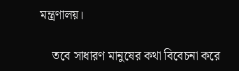মন্ত্রণালয়।

    তবে সাধারণ মানুষের কথা বিবেচনা করে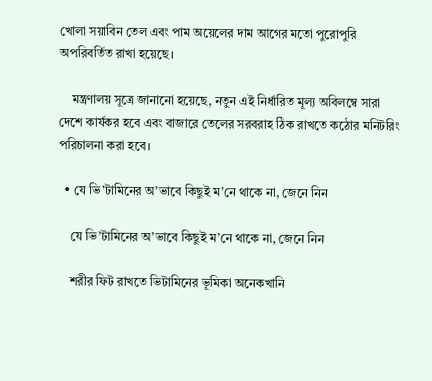খোলা সয়াবিন তেল এবং পাম অয়েলের দাম আগের মতো পুরোপুরি অপরিবর্তিত রাখা হয়েছে।

    মন্ত্রণালয় সূত্রে জানানো হয়েছে, নতুন এই নির্ধারিত মূল্য অবিলম্বে সারা দেশে কার্যকর হবে এবং বাজারে তেলের সরবরাহ ঠিক রাখতে কঠোর মনিটরিং পরিচালনা করা হবে।

  • যে ভি’টামিনের অ’ভাবে কিছুই ম’নে থাকে না, জেনে নিন

    যে ভি’টামিনের অ’ভাবে কিছুই ম’নে থাকে না, জেনে নিন

    শরীর ফিট রাখতে ভিটামিনের ভূমিকা অনেকখানি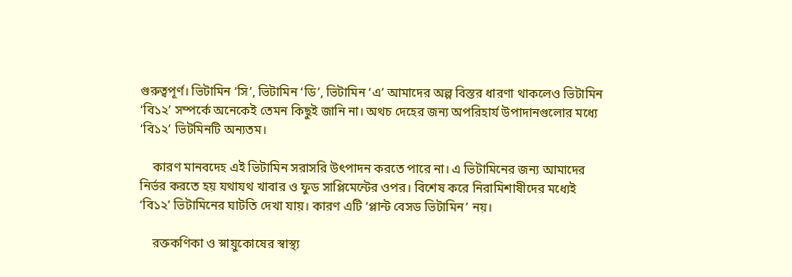গুরুত্বপূর্ণ। ভিটামিন ‘সি’, ভিটামিন ‘ডি’, ভিটামিন ‘এ’ আমাদের অল্প বিস্তর ধারণা থাকলেও ভিটামিন ‘বি১২’ সম্পর্কে অনেকেই তেমন কিছুই জানি না। অথচ দেহের জন্য অপরিহার্য উপাদানগুলোর মধ্যে ‘বি১২’ ভিটমিনটি অন্যতম।

    কারণ মানবদেহ এই ভিটামিন সরাসরি উৎপাদন করতে পারে না। এ ভিটামিনের জন্য আমাদের নির্ভর করতে হয় যথাযথ খাবার ও ফুড সাপ্লিমেন্টের ওপর। বিশেষ করে নিরামিশাষীদের মধ্যেই ‘বি১২’ ভিটামিনের ঘাটতি দেখা যায়। কারণ এটি ‘প্লান্ট বেসড ভিটামিন’ নয়।

    রক্তকণিকা ও স্নায়ুকোষের স্বাস্থ্য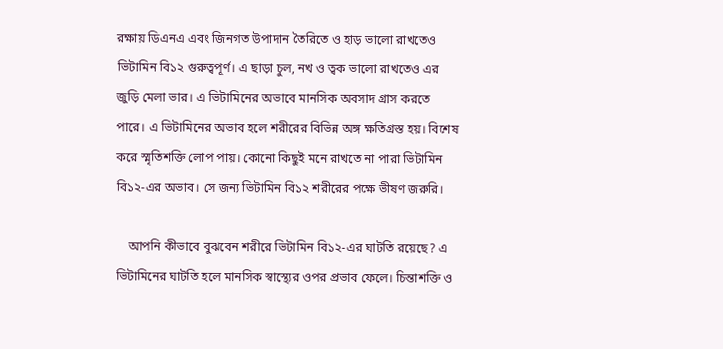রক্ষায় ডিএনএ এবং জিনগত উপাদান তৈরিতে ও হাড় ভালো রাখতেও ভিটামিন বি১২ গুরুত্বপূর্ণ। এ ছাড়া চুল, নখ ও ত্বক ভালো রাখতেও এর জুড়ি মেলা ভার। এ ভিটামিনের অভাবে মানসিক অবসাদ গ্রাস করতে পারে। এ ভিটামিনের অভাব হলে শরীরের বিভিন্ন অঙ্গ ক্ষতিগ্রস্ত হয়। বিশেষ করে স্মৃতিশক্তি লোপ পায়। কোনো কিছুই মনে রাখতে না পারা ভিটামিন বি১২-এর অভাব। সে জন্য ভিটামিন বি১২ শরীরের পক্ষে ভীষণ জরুরি।

    আপনি কীভাবে বুঝবেন শরীরে ভিটামিন বি১২-এর ঘাটতি রয়েছে? এ ভিটামিনের ঘাটতি হলে মানসিক স্বাস্থ্যের ওপর প্রভাব ফেলে। চিন্তাশক্তি ও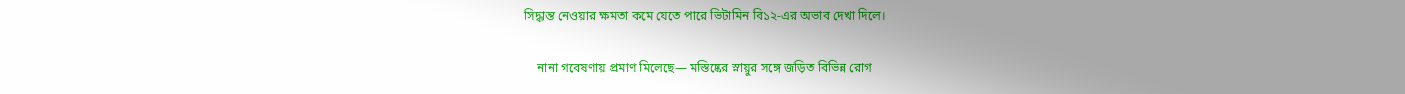সিদ্ধান্ত নেওয়ার ক্ষমতা কমে যেতে পারে ভিটামিন বি১২-এর অভাব দেখা দিলে।

    নানা গবেষণায় প্রমাণ মিলেছে— মস্তিষ্কের স্নায়ুর সঙ্গে জড়িত বিভিন্ন রোগ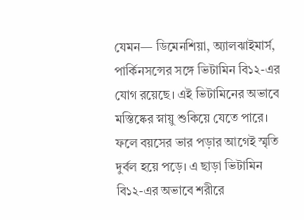যেমন— ডিমেনশিয়া, অ্যালঝাইমার্স, পার্কিনসন্সের সঙ্গে ভিটামিন বি১২-এর যোগ রয়েছে। এই ভিটামিনের অভাবে মস্তিষ্কের স্নায়ু শুকিয়ে যেতে পারে। ফলে বয়সের ভার পড়ার আগেই স্মৃতি দুর্বল হয়ে পড়ে। এ ছাড়া ভিটামিন বি১২-এর অভাবে শরীরে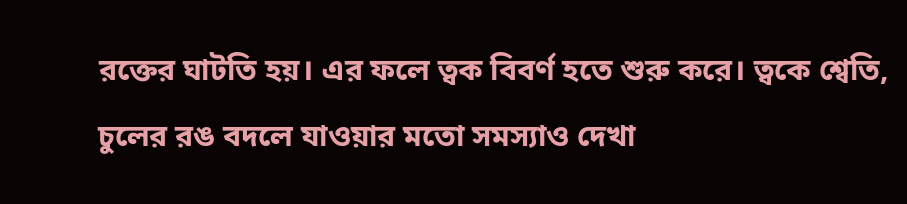রক্তের ঘাটতি হয়। এর ফলে ত্বক বিবর্ণ হতে শুরু করে। ত্বকে শ্বেতি, চুলের রঙ বদলে যাওয়ার মতো সমস্যাও দেখা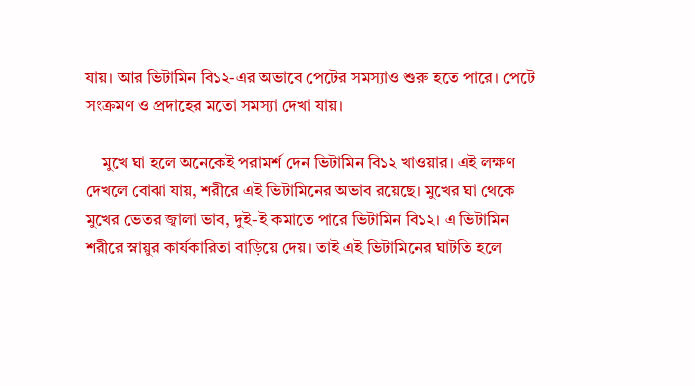যায়। আর ভিটামিন বি১২-এর অভাবে পেটের সমস্যাও শুরু হতে পারে। পেটে সংক্রমণ ও প্রদাহের মতো সমস্যা দেখা যায়।

    মুখে ঘা হলে অনেকেই পরামর্শ দেন ভিটামিন বি১২ খাওয়ার। এই লক্ষণ দেখলে বোঝা যায়, শরীরে এই ভিটামিনের অভাব রয়েছে। মুখের ঘা থেকে মুখের ভেতর জ্বালা ভাব, দুই-ই কমাতে পারে ভিটামিন বি১২। এ ভিটামিন শরীরে স্নায়ুর কার্যকারিতা বাড়িয়ে দেয়। তাই এই ভিটামিনের ঘাটতি হলে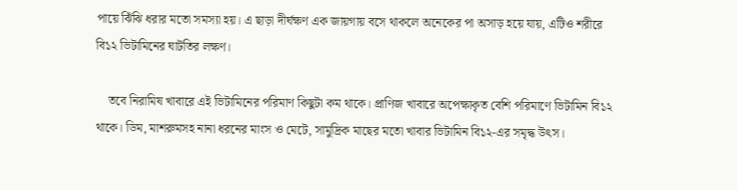পায়ে ঝিঁঝি ধরার মতো সমস্যা হয়। এ ছাড়া দীর্ঘক্ষণ এক জায়গায় বসে থাকলে অনেকের পা অসাড় হয়ে যায়, এটিও শরীরে বি১২ ভিটামিনের ঘাটতির লক্ষণ।

    তবে নিরামিষ খাবারে এই ভিটামিনের পরিমাণ কিছুটা কম থাকে। প্রাণিজ খাবারে অপেক্ষাকৃত বেশি পরিমাণে ভিটামিন বি১২ থাকে। ডিম, মাশরুমসহ নানা ধরনের মাংস ও মেটে, সামুদ্রিক মাছের মতো খাবার ভিটামিন বি১২-এর সমৃদ্ধ উৎস।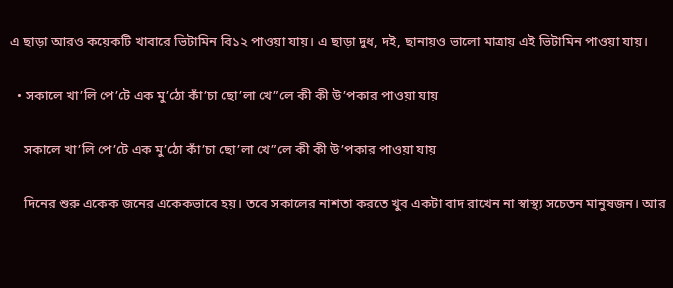এ ছাড়া আরও কয়েকটি খাবারে ভিটামিন বি১২ পাওয়া যায়। এ ছাড়া দুধ, দই, ছানায়ও ভালো মাত্রায় এই ভিটামিন পাওয়া যায়।

  • সকালে খা’লি পে’টে এক মু’ঠো কাঁ’চা ছো’লা খে”লে কী কী উ’পকার পাওয়া যায়

    সকালে খা’লি পে’টে এক মু’ঠো কাঁ’চা ছো’লা খে”লে কী কী উ’পকার পাওয়া যায়

    দিনের শুরু একেক জনের একেকভাবে হয়। তবে সকালের নাশতা করতে খুব একটা বাদ রাখেন না স্বাস্থ্য সচেতন মানুষজন। আর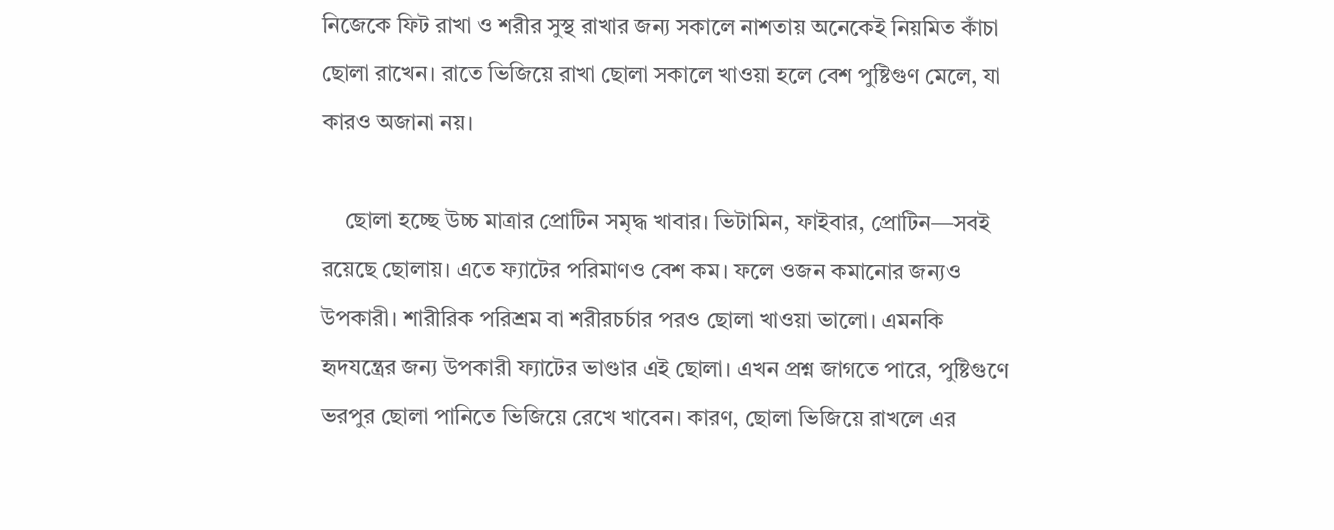নিজেকে ফিট রাখা ও শরীর সুস্থ রাখার জন্য সকালে নাশতায় অনেকেই নিয়মিত কাঁচা ছোলা রাখেন। রাতে ভিজিয়ে রাখা ছোলা সকালে খাওয়া হলে বেশ পুষ্টিগুণ মেলে, যা কারও অজানা নয়।

    ছোলা হচ্ছে উচ্চ মাত্রার প্রোটিন সমৃদ্ধ খাবার। ভিটামিন, ফাইবার, প্রোটিন―সবই রয়েছে ছোলায়। এতে ফ্যাটের পরিমাণও বেশ কম। ফলে ওজন কমানোর জন্যও উপকারী। শারীরিক পরিশ্রম বা শরীরচর্চার পরও ছোলা খাওয়া ভালো। এমনকি হৃদযন্ত্রের জন্য উপকারী ফ্যাটের ভাণ্ডার এই ছোলা। এখন প্রশ্ন জাগতে পারে, পুষ্টিগুণে ভরপুর ছোলা পানিতে ভিজিয়ে রেখে খাবেন। কারণ, ছোলা ভিজিয়ে রাখলে এর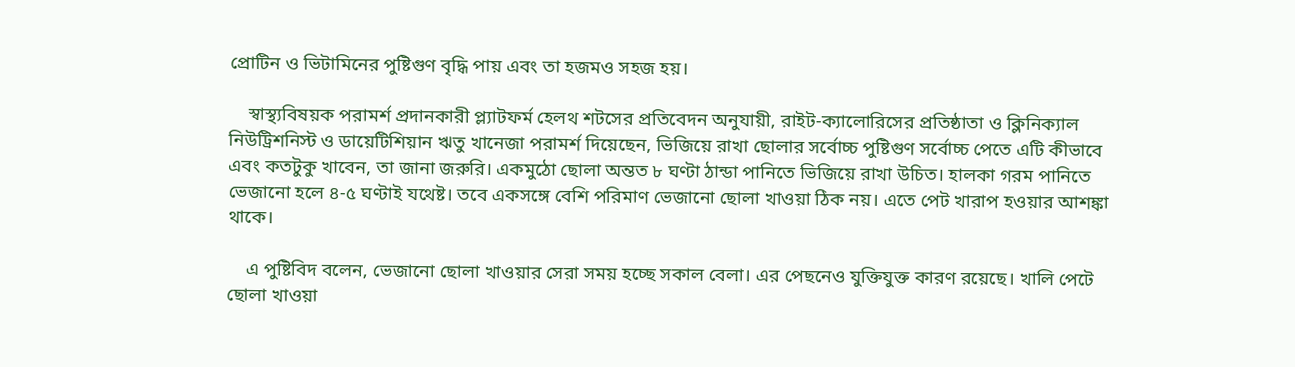প্রোটিন ও ভিটামিনের পুষ্টিগুণ বৃদ্ধি পায় এবং তা হজমও সহজ হয়।

    স্বাস্থ্যবিষয়ক পরামর্শ প্রদানকারী প্ল্যাটফর্ম হেলথ শটসের প্রতিবেদন অনুযায়ী, রাইট-ক্যালোরিসের প্রতিষ্ঠাতা ও ক্লিনিক্যাল নিউট্রিশনিস্ট ও ডায়েটিশিয়ান ঋতু খানেজা পরামর্শ দিয়েছেন, ভিজিয়ে রাখা ছোলার সর্বোচ্চ পুষ্টিগুণ সর্বোচ্চ পেতে এটি কীভাবে এবং কতটুকু খাবেন, তা জানা জরুরি। একমুঠো ছোলা অন্তত ৮ ঘণ্টা ঠান্ডা পানিতে ভিজিয়ে রাখা উচিত। হালকা গরম পানিতে ভেজানো হলে ৪-৫ ঘণ্টাই যথেষ্ট। তবে একসঙ্গে বেশি পরিমাণ ভেজানো ছোলা খাওয়া ঠিক নয়। এতে পেট খারাপ হওয়ার আশঙ্কা থাকে।

    এ পুষ্টিবিদ বলেন, ভেজানো ছোলা খাওয়ার সেরা সময় হচ্ছে সকাল বেলা। এর পেছনেও যুক্তিযুক্ত কারণ রয়েছে। খালি পেটে ছোলা খাওয়া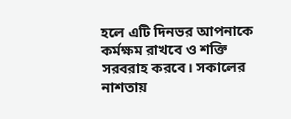হলে এটি দিনভর আপনাকে কর্মক্ষম রাখবে ও শক্তি সরবরাহ করবে। সকালের নাশতায়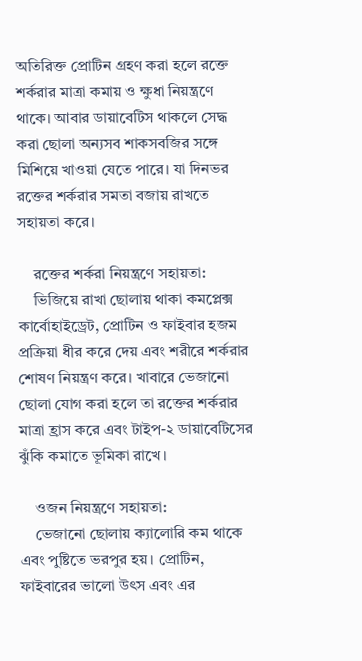অতিরিক্ত প্রোটিন গ্রহণ করা হলে রক্তে শর্করার মাত্রা কমায় ও ক্ষুধা নিয়ন্ত্রণে থাকে। আবার ডায়াবেটিস থাকলে সেদ্ধ করা ছোলা অন্যসব শাকসবজির সঙ্গে মিশিয়ে খাওয়া যেতে পারে। যা দিনভর রক্তের শর্করার সমতা বজায় রাখতে সহায়তা করে।

    রক্তের শর্করা নিয়ন্ত্রণে সহায়তা:
    ভিজিয়ে রাখা ছোলায় থাকা কমপ্লেক্স কার্বোহাইড্রেট, প্রোটিন ও ফাইবার হজম প্রক্রিয়া ধীর করে দেয় এবং শরীরে শর্করার শোষণ নিয়ন্ত্রণ করে। খাবারে ভেজানো ছোলা যোগ করা হলে তা রক্তের শর্করার মাত্রা হ্রাস করে এবং টাইপ-২ ডায়াবেটিসের ঝুঁকি কমাতে ভূমিকা রাখে।

    ওজন নিয়ন্ত্রণে সহায়তা:
    ভেজানো ছোলায় ক্যালোরি কম থাকে এবং পুষ্টিতে ভরপুর হয়। প্রোটিন, ফাইবারের ভালো উৎস এবং এর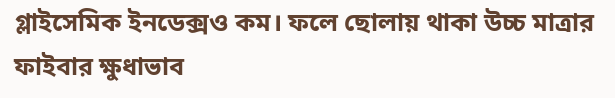গ্লাইসেমিক ইনডেক্সও কম। ফলে ছোলায় থাকা উচ্চ মাত্রার ফাইবার ক্ষুধাভাব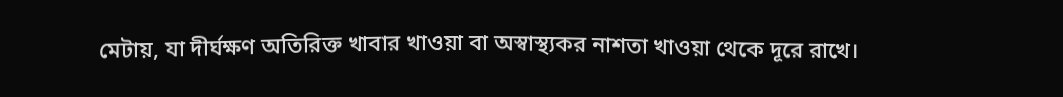মেটায়, যা দীর্ঘক্ষণ অতিরিক্ত খাবার খাওয়া বা অস্বাস্থ্যকর নাশতা খাওয়া থেকে দূরে রাখে।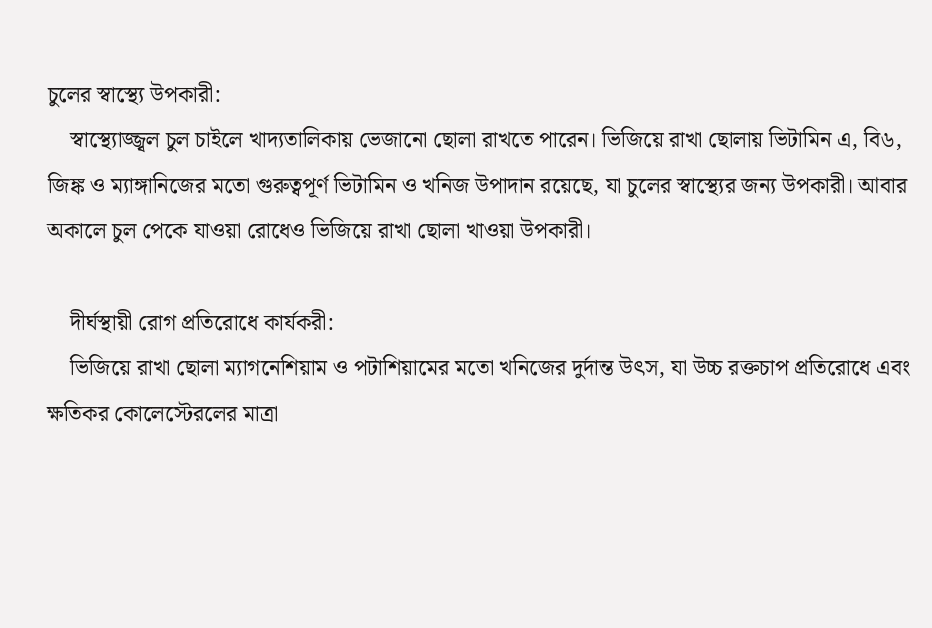চুলের স্বাস্থ্যে উপকারী:
    স্বাস্থ্যোজ্জ্বল চুল চাইলে খাদ্যতালিকায় ভেজানো ছোলা রাখতে পারেন। ভিজিয়ে রাখা ছোলায় ভিটামিন এ, বি৬, জিঙ্ক ও ম্যাঙ্গানিজের মতো গুরুত্বপূর্ণ ভিটামিন ও খনিজ উপাদান রয়েছে, যা চুলের স্বাস্থ্যের জন্য উপকারী। আবার অকালে চুল পেকে যাওয়া রোধেও ভিজিয়ে রাখা ছোলা খাওয়া উপকারী।

    দীর্ঘস্থায়ী রোগ প্রতিরোধে কার্যকরী:
    ভিজিয়ে রাখা ছোলা ম্যাগনেশিয়াম ও পটাশিয়ামের মতো খনিজের দুর্দান্ত উৎস, যা উচ্চ রক্তচাপ প্রতিরোধে এবং ক্ষতিকর কোলেস্টেরলের মাত্রা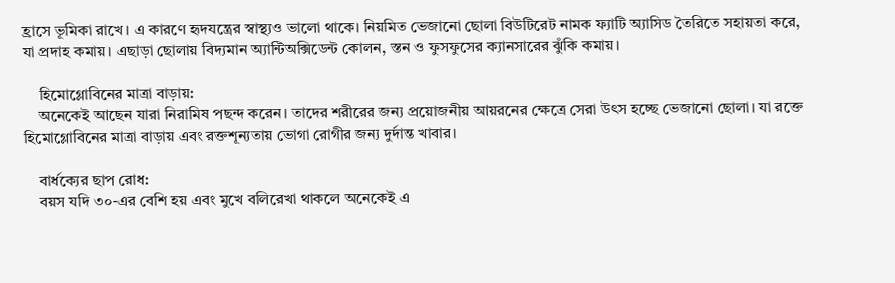হ্রাসে ভূমিকা রাখে। এ কারণে হৃদযন্ত্রের স্বাস্থ্যও ভালো থাকে। নিয়মিত ভেজানো ছোলা বিউটিরেট নামক ফ্যাটি অ্যাসিড তৈরিতে সহায়তা করে, যা প্রদাহ কমায়। এছাড়া ছোলায় বিদ্যমান অ্যান্টিঅক্সিডেন্ট কোলন, স্তন ও ফুসফুসের ক্যানসারের ঝুঁকি কমায়।

    হিমোগ্লোবিনের মাত্রা বাড়ায়:
    অনেকেই আছেন যারা নিরামিষ পছন্দ করেন। তাদের শরীরের জন্য প্রয়োজনীয় আয়রনের ক্ষেত্রে সেরা উৎস হচ্ছে ভেজানো ছোলা। যা রক্তে হিমোগ্লোবিনের মাত্রা বাড়ায় এবং রক্তশূন্যতায় ভোগা রোগীর জন্য দুর্দান্ত খাবার।

    বার্ধক্যের ছাপ রোধ:
    বয়স যদি ৩০-এর বেশি হয় এবং মুখে বলিরেখা থাকলে অনেকেই এ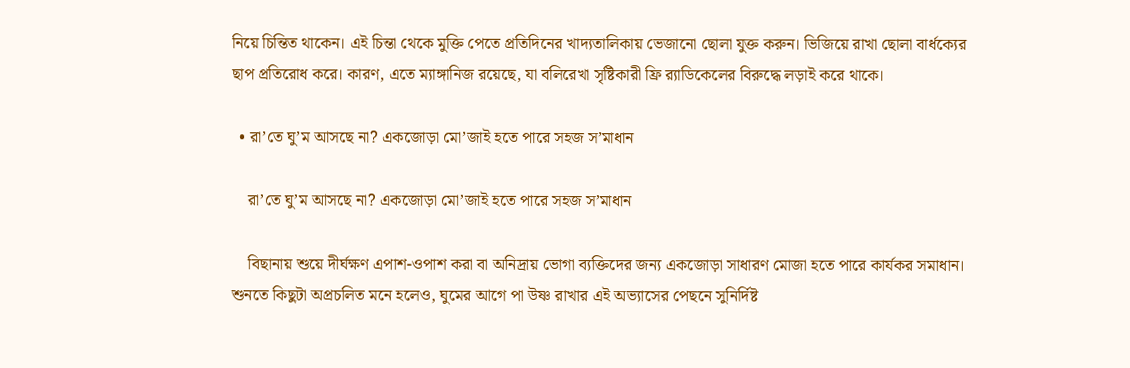নিয়ে চিন্তিত থাকেন। এই চিন্তা থেকে মুক্তি পেতে প্রতিদিনের খাদ্যতালিকায় ভেজানো ছোলা যুক্ত করুন। ভিজিয়ে রাখা ছোলা বার্ধক্যের ছাপ প্রতিরোধ করে। কারণ, এতে ম্যাঙ্গানিজ রয়েছে, যা বলিরেখা সৃষ্টিকারী ফ্রি র‌্যাডিকেলের বিরুদ্ধে লড়াই করে থাকে।

  • রা’তে ঘু’ম আসছে না? একজোড়া মো’জাই হতে পারে সহজ স’মাধান

    রা’তে ঘু’ম আসছে না? একজোড়া মো’জাই হতে পারে সহজ স’মাধান

    বিছানায় শুয়ে দীর্ঘক্ষণ এপাশ-ওপাশ করা বা অনিদ্রায় ভোগা ব্যক্তিদের জন্য একজোড়া সাধারণ মোজা হতে পারে কার্যকর সমাধান। শুনতে কিছুটা অপ্রচলিত মনে হলেও, ঘুমের আগে পা উষ্ণ রাখার এই অভ্যাসের পেছনে সুনির্দিষ্ট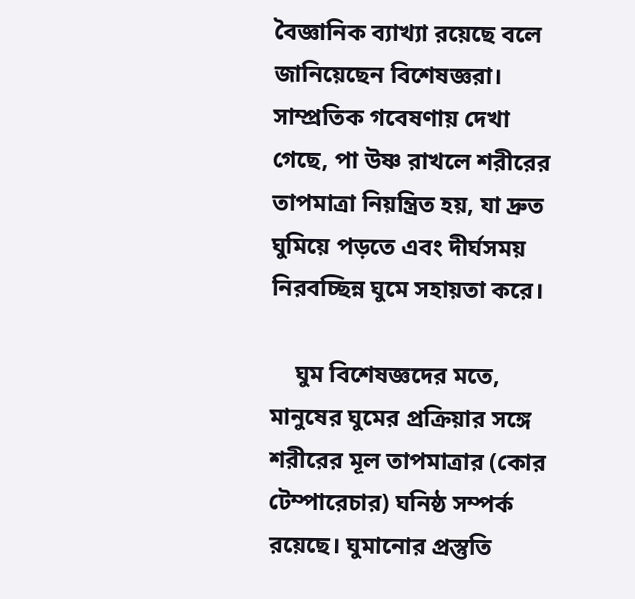বৈজ্ঞানিক ব্যাখ্যা রয়েছে বলে জানিয়েছেন বিশেষজ্ঞরা। সাম্প্রতিক গবেষণায় দেখা গেছে, পা উষ্ণ রাখলে শরীরের তাপমাত্রা নিয়ন্ত্রিত হয়, যা দ্রুত ঘুমিয়ে পড়তে এবং দীর্ঘসময় নিরবচ্ছিন্ন ঘুমে সহায়তা করে।

    ঘুম বিশেষজ্ঞদের মতে, মানুষের ঘুমের প্রক্রিয়ার সঙ্গে শরীরের মূল তাপমাত্রার (কোর টেম্পারেচার) ঘনিষ্ঠ সম্পর্ক রয়েছে। ঘুমানোর প্রস্তুতি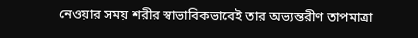নেওয়ার সময় শরীর স্বাভাবিকভাবেই তার অভ্যন্তরীণ তাপমাত্রা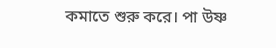কমাতে শুরু করে। পা উষ্ণ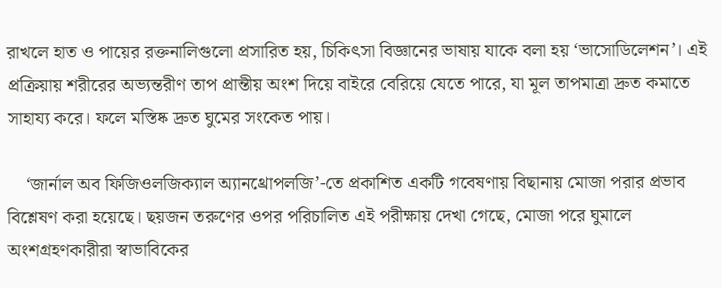রাখলে হাত ও পায়ের রক্তনালিগুলো প্রসারিত হয়, চিকিৎসা বিজ্ঞানের ভাষায় যাকে বলা হয় ‘ভাসোডিলেশন’। এই প্রক্রিয়ায় শরীরের অভ্যন্তরীণ তাপ প্রান্তীয় অংশ দিয়ে বাইরে বেরিয়ে যেতে পারে, যা মূল তাপমাত্রা দ্রুত কমাতে সাহায্য করে। ফলে মস্তিষ্ক দ্রুত ঘুমের সংকেত পায়।

    ‘জার্নাল অব ফিজিওলজিক্যাল অ্যানথ্রোপলজি’-তে প্রকাশিত একটি গবেষণায় বিছানায় মোজা পরার প্রভাব বিশ্লেষণ করা হয়েছে। ছয়জন তরুণের ওপর পরিচালিত এই পরীক্ষায় দেখা গেছে, মোজা পরে ঘুমালে অংশগ্রহণকারীরা স্বাভাবিকের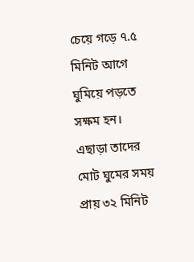চেয়ে গড়ে ৭.৫ মিনিট আগে ঘুমিয়ে পড়তে সক্ষম হন। এছাড়া তাদের মোট ঘুমের সময় প্রায় ৩২ মিনিট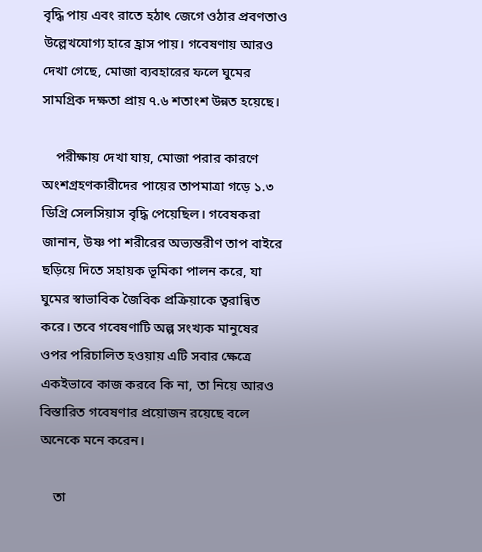বৃদ্ধি পায় এবং রাতে হঠাৎ জেগে ওঠার প্রবণতাও উল্লেখযোগ্য হারে হ্রাস পায়। গবেষণায় আরও দেখা গেছে, মোজা ব্যবহারের ফলে ঘুমের সামগ্রিক দক্ষতা প্রায় ৭.৬ শতাংশ উন্নত হয়েছে।

    পরীক্ষায় দেখা যায়, মোজা পরার কারণে অংশগ্রহণকারীদের পায়ের তাপমাত্রা গড়ে ১.৩ ডিগ্রি সেলসিয়াস বৃদ্ধি পেয়েছিল। গবেষকরা জানান, উষ্ণ পা শরীরের অভ্যন্তরীণ তাপ বাইরে ছড়িয়ে দিতে সহায়ক ভূমিকা পালন করে, যা ঘুমের স্বাভাবিক জৈবিক প্রক্রিয়াকে ত্বরান্বিত করে। তবে গবেষণাটি অল্প সংখ্যক মানুষের ওপর পরিচালিত হওয়ায় এটি সবার ক্ষেত্রে একইভাবে কাজ করবে কি না, তা নিয়ে আরও বিস্তারিত গবেষণার প্রয়োজন রয়েছে বলে অনেকে মনে করেন।

    তা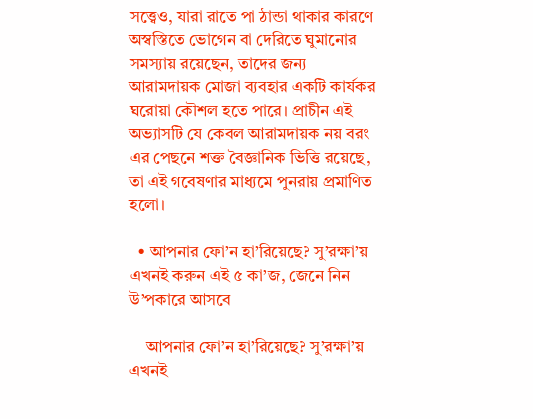সত্ত্বেও, যারা রাতে পা ঠান্ডা থাকার কারণে অস্বস্তিতে ভোগেন বা দেরিতে ঘুমানোর সমস্যায় রয়েছেন, তাদের জন্য আরামদায়ক মোজা ব্যবহার একটি কার্যকর ঘরোয়া কৌশল হতে পারে। প্রাচীন এই অভ্যাসটি যে কেবল আরামদায়ক নয় বরং এর পেছনে শক্ত বৈজ্ঞানিক ভিত্তি রয়েছে, তা এই গবেষণার মাধ্যমে পুনরায় প্রমাণিত হলো।

  • আপনার ফো’ন হা’রিয়েছে? সু’রক্ষা’য় এখনই করুন এই ৫ কা’জ, জেনে নিন উ’পকারে আসবে

    আপনার ফো’ন হা’রিয়েছে? সু’রক্ষা’য় এখনই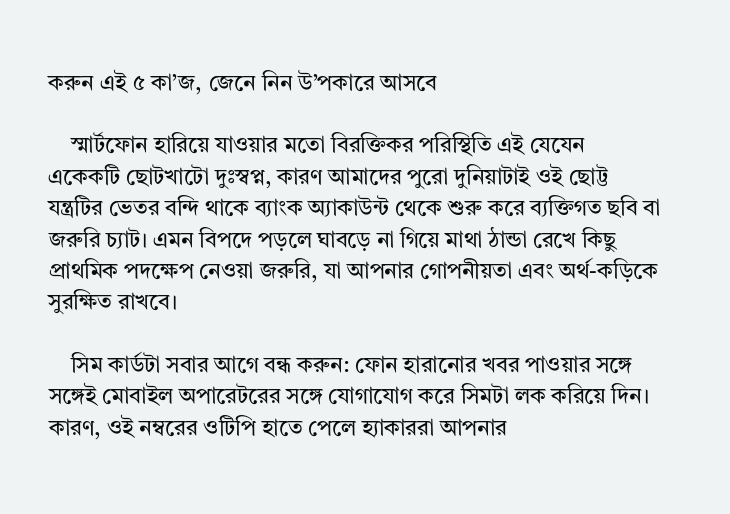করুন এই ৫ কা’জ, জেনে নিন উ’পকারে আসবে

    স্মার্টফোন হারিয়ে যাওয়ার মতো বিরক্তিকর পরিস্থিতি এই যেযেন একেকটি ছোটখাটো দুঃস্বপ্ন, কারণ আমাদের পুরো দুনিয়াটাই ওই ছোট্ট যন্ত্রটির ভেতর বন্দি থাকে ব্যাংক অ্যাকাউন্ট থেকে শুরু করে ব্যক্তিগত ছবি বা জরুরি চ্যাট। এমন বিপদে পড়লে ঘাবড়ে না গিয়ে মাথা ঠান্ডা রেখে কিছু প্রাথমিক পদক্ষেপ নেওয়া জরুরি, যা আপনার গোপনীয়তা এবং অর্থ-কড়িকে সুরক্ষিত রাখবে।

    সিম কার্ডটা সবার আগে বন্ধ করুন: ফোন হারানোর খবর পাওয়ার সঙ্গে সঙ্গেই মোবাইল অপারেটরের সঙ্গে যোগাযোগ করে সিমটা লক করিয়ে দিন। কারণ, ওই নম্বরের ওটিপি হাতে পেলে হ্যাকাররা আপনার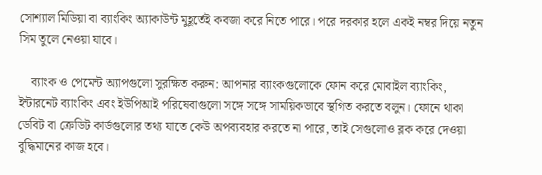সোশ্যাল মিডিয়া বা ব্যাংকিং অ্যাকাউন্ট মুহূর্তেই কবজা করে নিতে পারে। পরে দরকার হলে একই নম্বর দিয়ে নতুন সিম তুলে নেওয়া যাবে।

    ব্যাংক ও পেমেন্ট অ্যাপগুলো সুরক্ষিত করুন: আপনার ব্যাংকগুলোকে ফোন করে মোবাইল ব্যাংকিং, ইন্টারনেট ব্যাংকিং এবং ইউপিআই পরিষেবাগুলো সঙ্গে সঙ্গে সাময়িকভাবে স্থগিত করতে বলুন। ফোনে থাকা ডেবিট বা ক্রেডিট কার্ডগুলোর তথ্য যাতে কেউ অপব্যবহার করতে না পারে, তাই সেগুলোও ব্লক করে দেওয়া বুদ্ধিমানের কাজ হবে।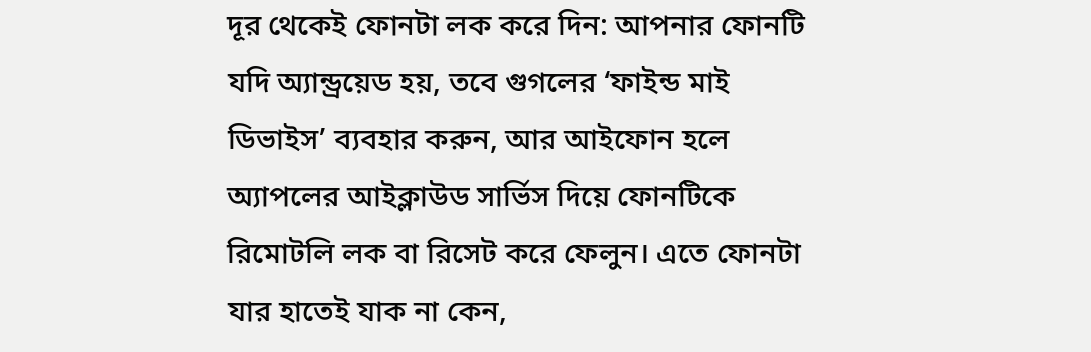দূর থেকেই ফোনটা লক করে দিন: আপনার ফোনটি যদি অ্যান্ড্রয়েড হয়, তবে গুগলের ‘ফাইন্ড মাই ডিভাইস’ ব্যবহার করুন, আর আইফোন হলে অ্যাপলের আইক্লাউড সার্ভিস দিয়ে ফোনটিকে রিমোটলি লক বা রিসেট করে ফেলুন। এতে ফোনটা যার হাতেই যাক না কেন,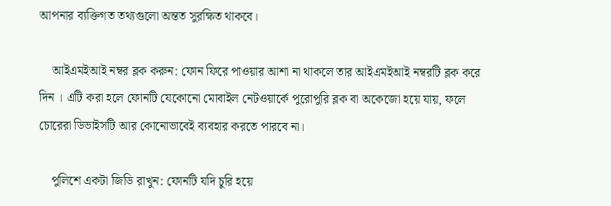আপনার ব্যক্তিগত তথ্যগুলো অন্তত সুরক্ষিত থাকবে।

    আইএমইআই নম্বর ব্লক করুন: ফোন ফিরে পাওয়ার আশা না থাকলে তার আইএমইআই নম্বরটি ব্লক করে দিন । এটি করা হলে ফোনটি যেকোনো মোবাইল নেটওয়ার্কে পুরোপুরি ব্লক বা অকেজো হয়ে যায়, ফলে চোরেরা ডিভাইসটি আর কোনোভাবেই ব্যবহার করতে পারবে না।

    পুলিশে একটা জিডি রাখুন: ফোনটি যদি চুরি হয়ে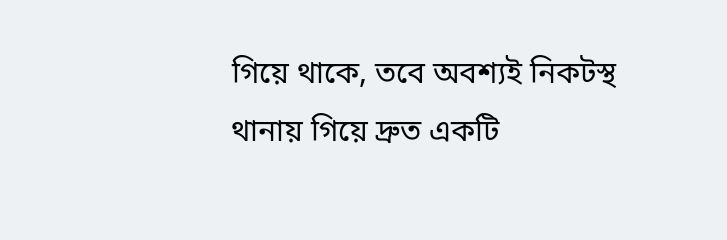গিয়ে থাকে, তবে অবশ্যই নিকটস্থ থানায় গিয়ে দ্রুত একটি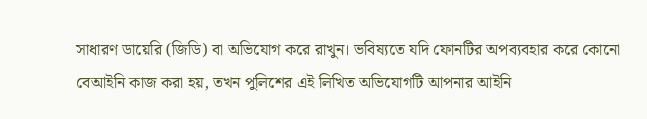সাধারণ ডায়েরি (জিডি) বা অভিযোগ করে রাখুন। ভবিষ্যতে যদি ফোনটির অপব্যবহার করে কোনো বেআইনি কাজ করা হয়, তখন পুলিশের এই লিখিত অভিযোগটি আপনার আইনি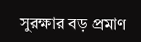সুরক্ষার বড় প্রমাণ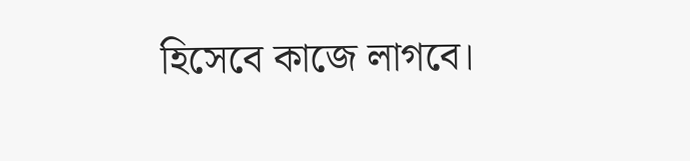হিসেবে কাজে লাগবে।